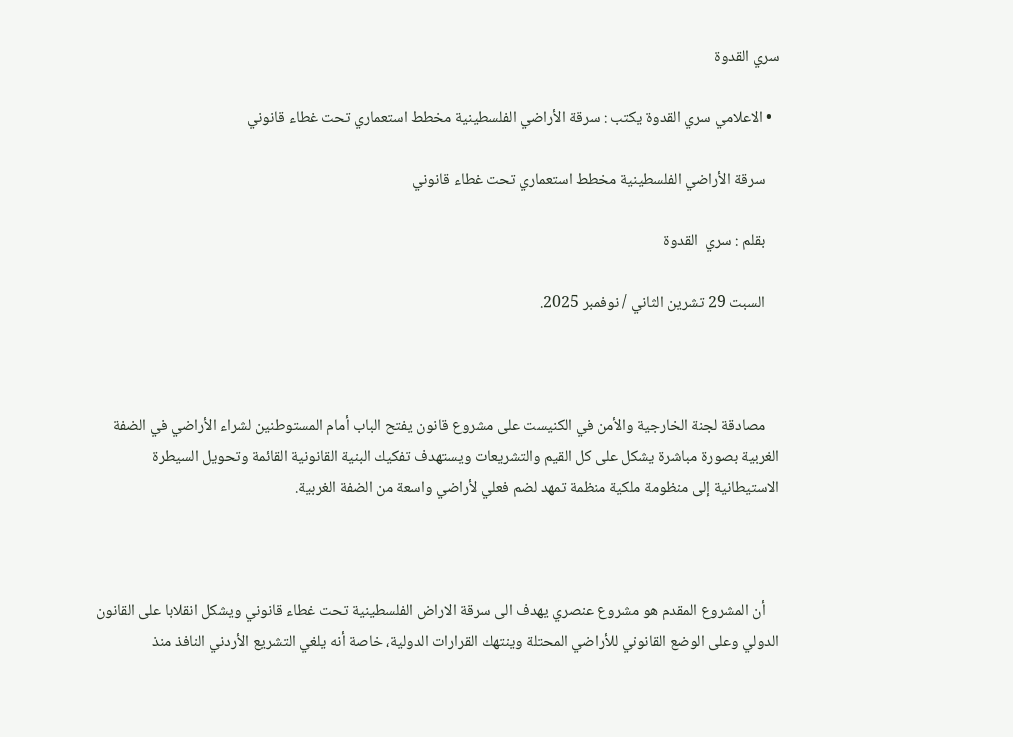سري القدوة

  • الاعلامي سري القدوة يكتب : سرقة الأراضي الفلسطينية مخطط استعماري تحت غطاء قانوني

    سرقة الأراضي الفلسطينية مخطط استعماري تحت غطاء قانوني

    بقلم : سري  القدوة

    السبت 29 تشرين الثاني / نوفمبر 2025.



    مصادقة لجنة الخارجية والأمن في الكنيست على مشروع قانون يفتح الباب أمام المستوطنين لشراء الأراضي في الضفة الغربية بصورة مباشرة يشكل على كل القيم والتشريعات ويستهدف تفكيك البنية القانونية القائمة وتحويل السيطرة الاستيطانية إلى منظومة ملكية منظمة تمهد لضم فعلي لأراضي واسعة من الضفة الغربية.



    أن المشروع المقدم هو مشروع عنصري يهدف الى سرقة الاراض الفلسطينية تحت غطاء قانوني ويشكل انقلابا على القانون الدولي وعلى الوضع القانوني للأراضي المحتلة وينتهك القرارات الدولية، خاصة أنه يلغي التشريع الأردني النافذ منذ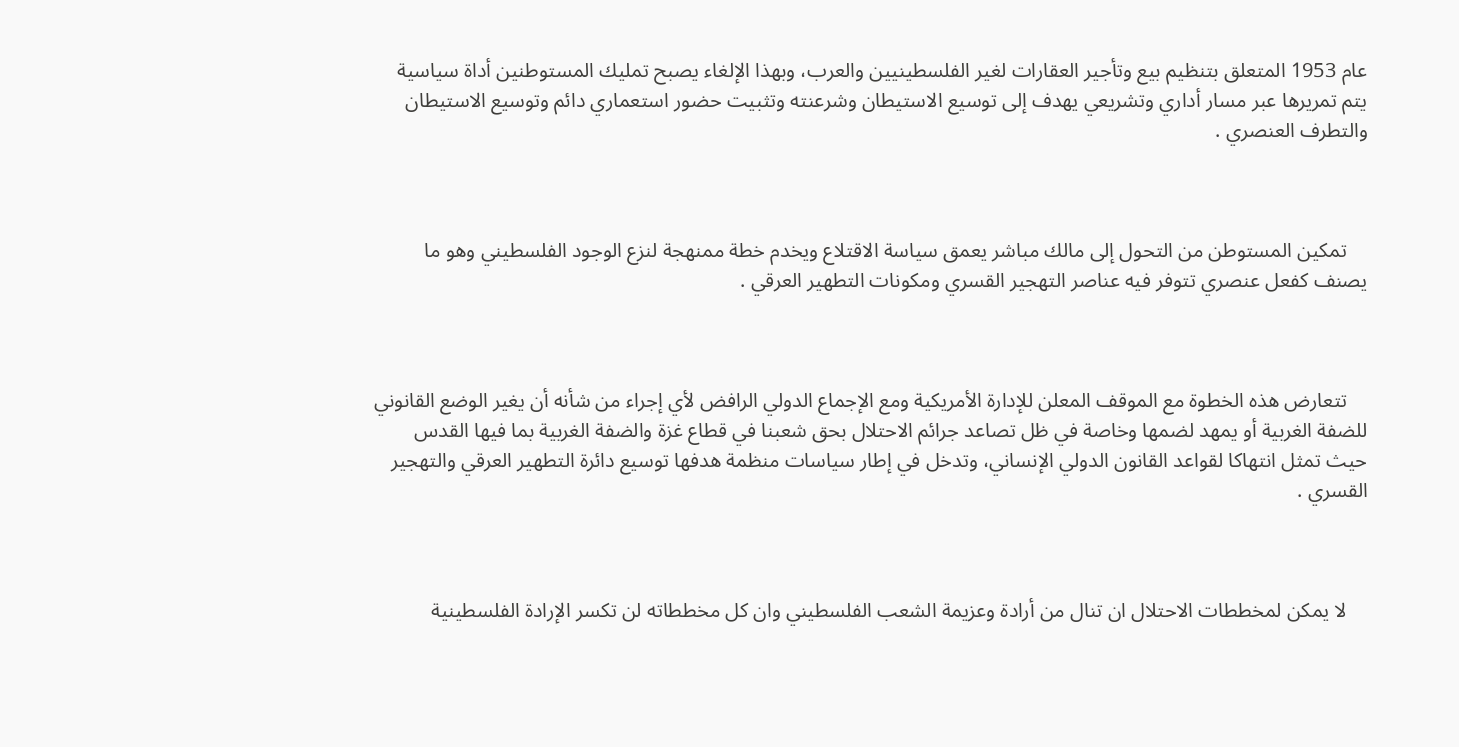عام 1953 المتعلق بتنظيم بيع وتأجير العقارات لغير الفلسطينيين والعرب، وبهذا الإلغاء يصبح تمليك المستوطنين أداة سياسية يتم تمريرها عبر مسار أداري وتشريعي يهدف إلى توسيع الاستيطان وشرعنته وتثبيت حضور استعماري دائم وتوسيع الاستيطان والتطرف العنصري .



    تمكين المستوطن من التحول إلى مالك مباشر يعمق سياسة الاقتلاع ويخدم خطة ممنهجة لنزع الوجود الفلسطيني وهو ما يصنف كفعل عنصري تتوفر فيه عناصر التهجير القسري ومكونات التطهير العرقي .



    تتعارض هذه الخطوة مع الموقف المعلن للإدارة الأمريكية ومع الإجماع الدولي الرافض لأي إجراء من شأنه أن يغير الوضع القانوني للضفة الغربية أو يمهد لضمها وخاصة في ظل تصاعد جرائم الاحتلال بحق شعبنا في قطاع غزة والضفة الغربية بما فيها القدس حيث تمثل انتهاكا لقواعد القانون الدولي الإنساني، وتدخل في إطار سياسات منظمة هدفها توسيع دائرة التطهير العرقي والتهجير القسري .



    لا يمكن لمخططات الاحتلال ان تنال من أرادة وعزيمة الشعب الفلسطيني وان كل مخططاته لن تكسر الإرادة الفلسطينية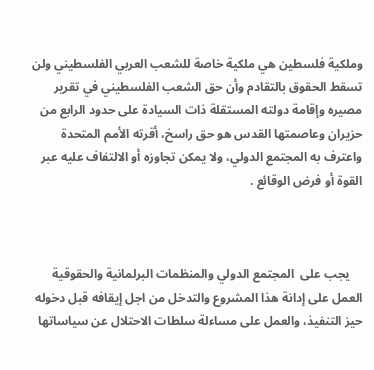وملكية فلسطين هي ملكية خاصة للشعب العربي الفلسطيني ولن تسقط الحقوق بالتقادم وأن حق الشعب الفلسطيني في تقرير مصيره وإقامة دولته المستقلة ذات السيادة على حدود الرابع من حزيران وعاصمتها القدس هو حق راسخ، أقرته الأمم المتحدة واعترف به المجتمع الدولي، ولا يمكن تجاوزه أو الالتفاف عليه عبر القوة أو فرض الوقائع .



    يجب على  المجتمع الدولي والمنظمات البرلمانية والحقوقية العمل على إدانة هذا المشروع والتدخل من اجل إيقافه قبل دخوله حيز التنفيذ، والعمل على مساءلة سلطات الاحتلال عن سياساتها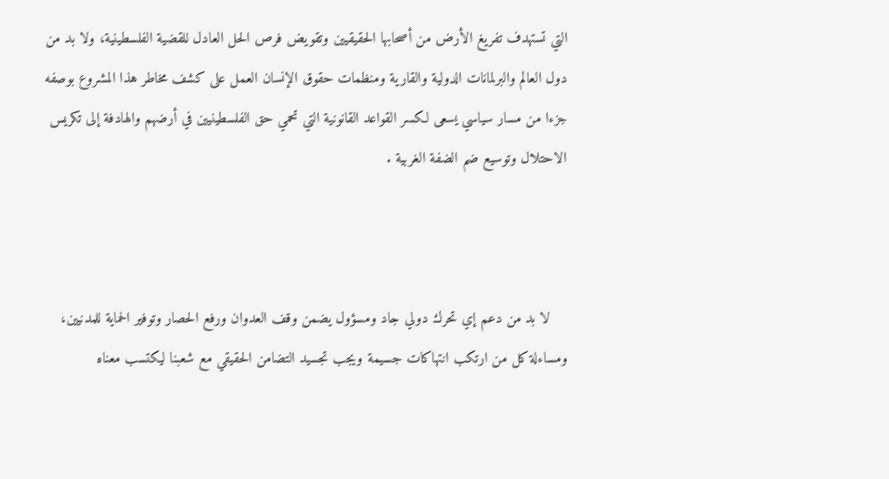التي تستهدف تفريغ الأرض من أصحابها الحقيقيين وتقويض فرص الحل العادل للقضية الفلسطينية، ولا بد من دول العالم والبرلمانات الدولية والقارية ومنظمات حقوق الإنسان العمل على كشف مخاطر هذا المشروع بوصفه جزءا من مسار سياسي يسعى لكسر القواعد القانونية التي تحمي حق الفلسطينيين في أرضهم والهادفة إلى تكريس الاحتلال وتوسيع ضم الضفة الغربية .



    لا بد من دعم إي تحرك دولي جاد ومسؤول يضمن وقف العدوان ورفع الحصار وتوفير الحماية للمدنيين، ومساءلة كل من ارتكب انتهاكات جسيمة ويجب تجسيد التضامن الحقيقي مع شعبنا ليكتسب معناه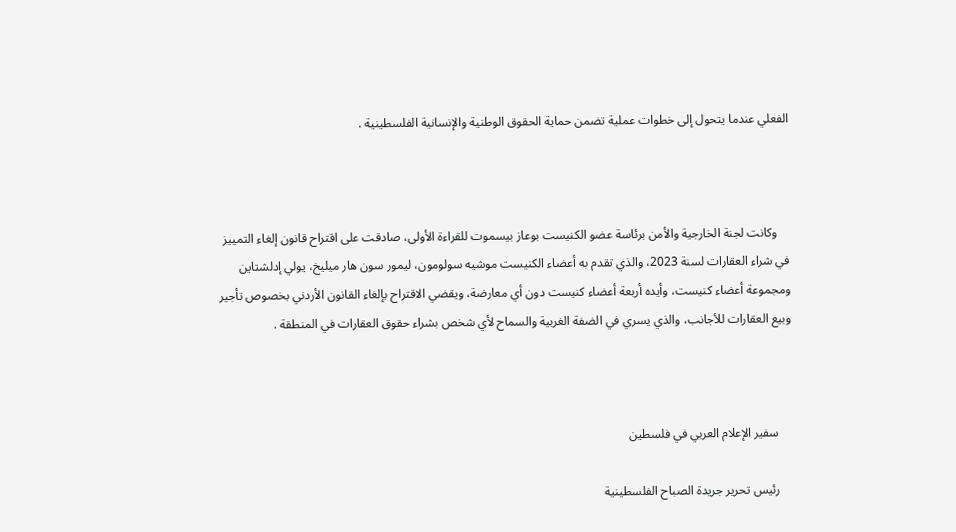الفعلي عندما يتحول إلى خطوات عملية تضمن حماية الحقوق الوطنية والإنسانية الفلسطينية .



    وكانت لجنة الخارجية والأمن برئاسة عضو الكنيست بوعاز بيسموت للقراءة الأولى، صادقت على اقتراح قانون إلغاء التمييز في شراء العقارات لسنة 2023، والذي تقدم به أعضاء الكنيست موشيه سولومون، ليمور سون هار ميليخ، يولي إدلشتاين ومجموعة أعضاء كنيست، وأيده أربعة أعضاء كنيست دون أي معارضة، ويقضي الاقتراح بإلغاء القانون الأردني بخصوص تأجير وبيع العقارات للأجانب، والذي يسري في الضفة الغربية والسماح لأي شخص بشراء حقوق العقارات في المنطقة .



    سفير الإعلام العربي في فلسطين

    رئيس تحرير جريدة الصباح الفلسطينية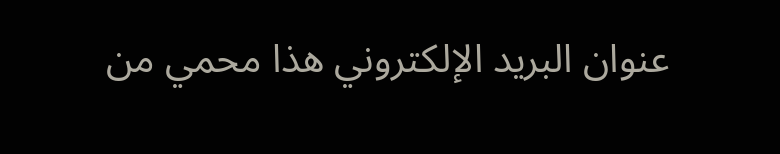عنوان البريد الإلكتروني هذا محمي من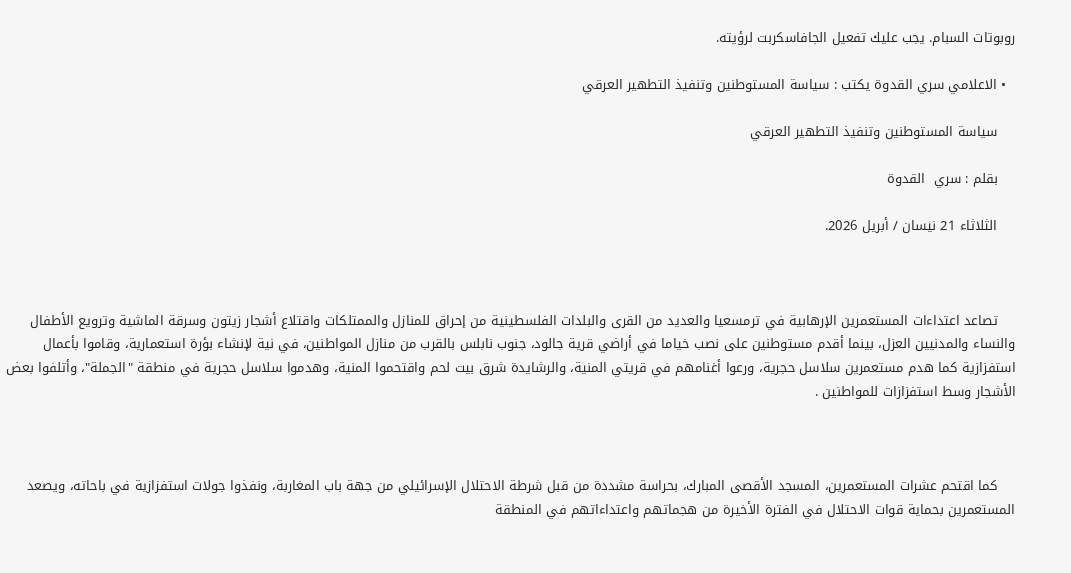روبوتات السبام. يجب عليك تفعيل الجافاسكربت لرؤيته.

  • الاعلامي سري القدوة يكتب : سياسة المستوطنين وتنفيذ التطهير العرقي

    سياسة المستوطنين وتنفيذ التطهير العرقي

    بقلم : سري  القدوة

    الثلاثاء 21 نيسان / أبريل 2026.



    تصاعد اعتداءات المستعمرين الإرهابية في ترمسعيا والعديد من القرى والبلدات الفلسطينية من إحراق للمنازل والممتلكات واقتلاع أشجار زيتون وسرقة الماشية وترويع الأطفال والنساء والمدنيين العزل، بينما أقدم مستوطنين على نصب خياما في أراضي قرية جالود، جنوب نابلس بالقرب من منازل المواطنين، في نية لإنشاء بؤرة استعمارية، وقاموا بأعمال استفزازية كما هدم مستعمرين سلاسل حجرية، ورعوا أغنامهم في قريتي المنية، والرشايدة شرق بيت لحم واقتحموا المنية، وهدموا سلاسل حجرية في منطقة "الجملة"، وأتلفوا بعض الأشجار وسط استفزازات للمواطنين .



    كما اقتحم عشرات المستعمرين، المسجد الأقصى المبارك، بحراسة مشددة من قبل شرطة الاحتلال الإسرائيلي من جهة باب المغاربة، ونفذوا جولات استفزازية في باحاته، ويصعد المستعمرين بحماية قوات الاحتلال في الفترة الأخيرة من هجماتهم واعتداءاتهم في المنطقة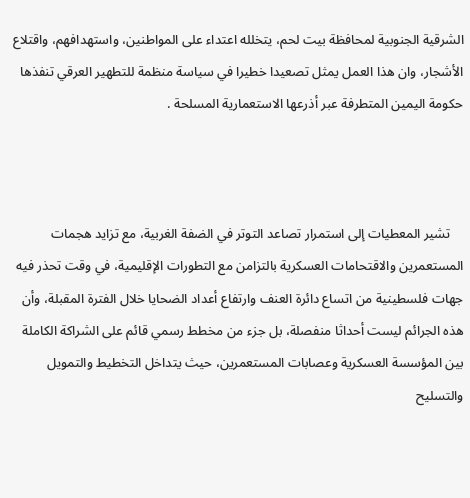الشرقية الجنوبية لمحافظة بيت لحم، يتخلله اعتداء على المواطنين، واستهدافهم، واقتلاع الأشجار، وان هذا العمل يمثل تصعيدا خطيرا في سياسة منظمة للتطهير العرقي تنفذها حكومة اليمين المتطرفة عبر أذرعها الاستعمارية المسلحة .



    تشير المعطيات إلى استمرار تصاعد التوتر في الضفة الغربية، مع تزايد هجمات المستعمرين والاقتحامات العسكرية بالتزامن مع التطورات الإقليمية، في وقت تحذر فيه جهات فلسطينية من اتساع دائرة العنف وارتفاع أعداد الضحايا خلال الفترة المقبلة، وأن هذه الجرائم ليست أحداثا منفصلة، بل جزء من مخطط رسمي قائم على الشراكة الكاملة بين المؤسسة العسكرية وعصابات المستعمرين، حيث يتداخل التخطيط والتمويل والتسليح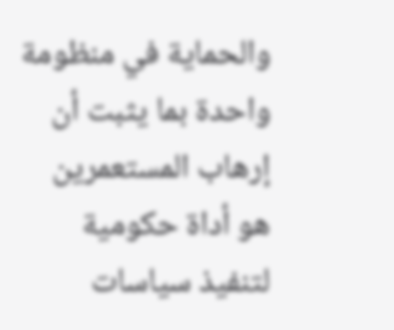والحماية في منظومة واحدة بما يثبت أن إرهاب المستعمرين هو أداة حكومية لتنفيذ سياسات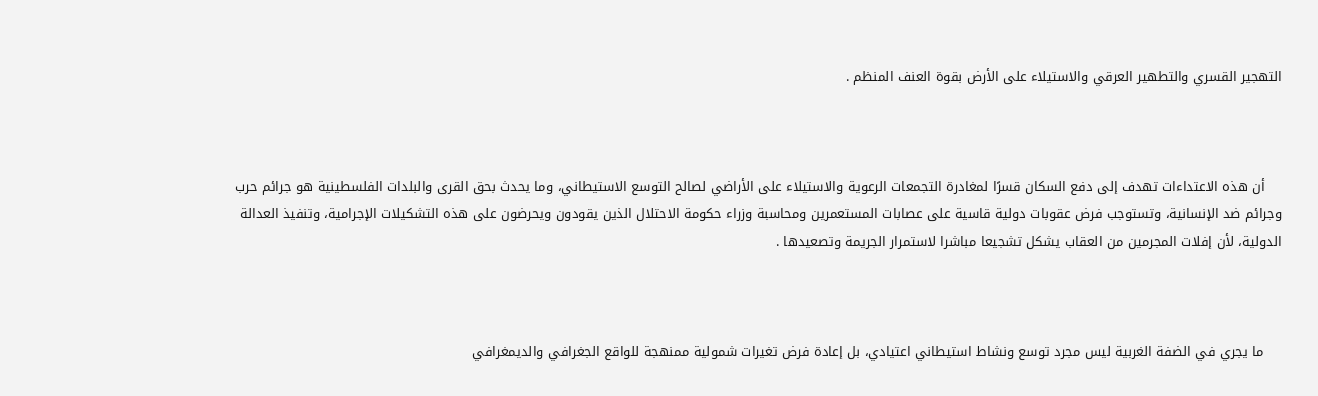التهجير القسري والتطهير العرقي والاستيلاء على الأرض بقوة العنف المنظم .



    أن هذه الاعتداءات تهدف إلى دفع السكان قسرًا لمغادرة التجمعات الرعوية والاستيلاء على الأراضي لصالح التوسع الاستيطاني، وما يحدث بحق القرى والبلدات الفلسطينية هو جرائم حرب وجرائم ضد الإنسانية، وتستوجب فرض عقوبات دولية قاسية على عصابات المستعمرين ومحاسبة وزراء حكومة الاحتلال الذين يقودون ويحرضون على هذه التشكيلات الإجرامية، وتنفيذ العدالة الدولية، لأن إفلات المجرمين من العقاب يشكل تشجيعا مباشرا لاستمرار الجريمة وتصعيدها .



    ما يجري في الضفة الغربية ليس مجرد توسع ونشاط استيطاني اعتيادي، بل إعادة فرض تغيرات شمولية ممنهجة للواقع الجغرافي والديمغرافي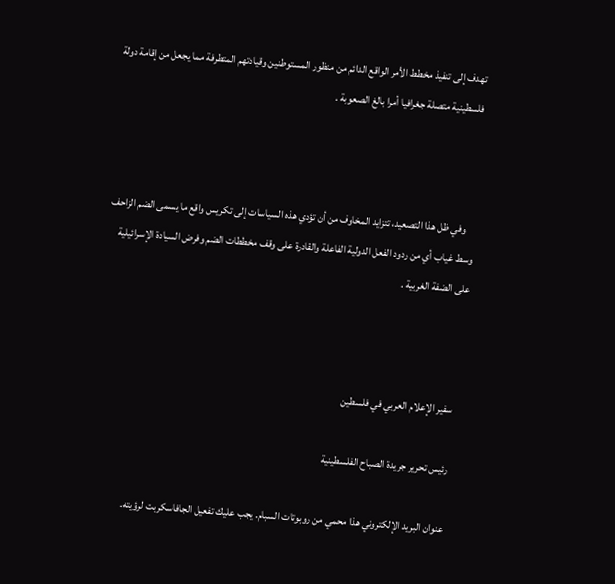تهدف إلى تنفيذ مخطط الأمر الواقع الدائم من منظور المستوطنين وقيادتهم المتطرفة مما يجعل من إقامة دولة فلسطينية متصلة جغرافيا أمرا بالغ الصعوبة .



    وفي ظل هذا التصعيد، تتزايد المخاوف من أن تؤدي هذه السياسات إلى تكريس واقع ما يسمى الضم الزاحف وسط غياب أي من ردود الفعل الدولية الفاعلة والقادرة على وقف مخططات الضم وفرض السيادة الإسرائيلية على الضفة الغربية .



    سفير الإعلام العربي في فلسطين

    رئيس تحرير جريدة الصباح الفلسطينية

    عنوان البريد الإلكتروني هذا محمي من روبوتات السبام. يجب عليك تفعيل الجافاسكربت لرؤيته.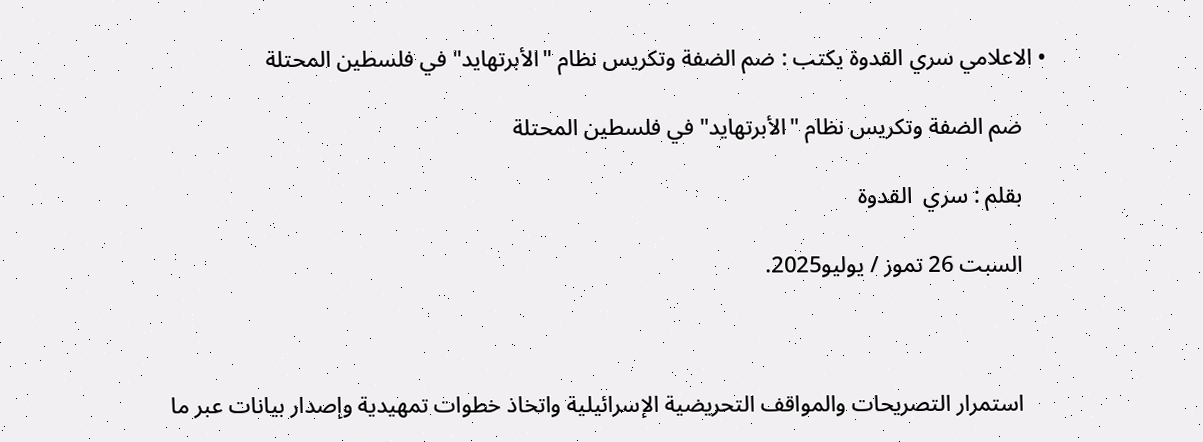• الاعلامي سري القدوة يكتب : ضم الضفة وتكريس نظام "الأبرتهايد" في فلسطين المحتلة

    ضم الضفة وتكريس نظام "الأبرتهايد" في فلسطين المحتلة

    بقلم : سري  القدوة

    السبت 26 تموز / يوليو2025.



    استمرار التصريحات والمواقف التحريضية الإسرائيلية واتخاذ خطوات تمهيدية وإصدار بيانات عبر ما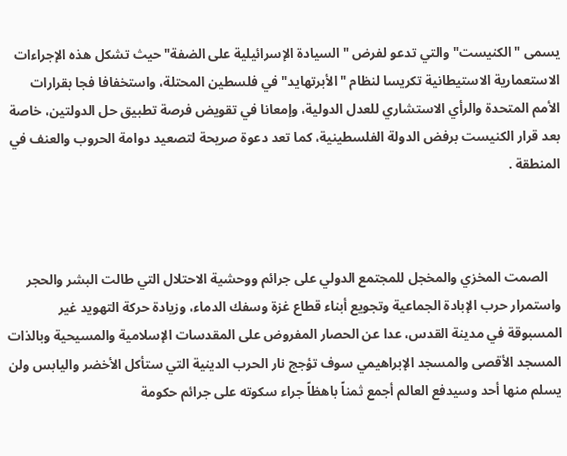يسمى "الكنيست" والتي تدعو لفرض "السيادة الإسرائيلية على الضفة" حيث تشكل هذه الإجراءات الاستعمارية الاستيطانية تكريسا لنظام "الأبرتهايد" في فلسطين المحتلة، واستخفافا فجا بقرارات الأمم المتحدة والرأي الاستشاري للعدل الدولية، وإمعانا في تقويض فرصة تطبيق حل الدولتين، خاصة بعد قرار الكنيست برفض الدولة الفلسطينية، كما تعد دعوة صريحة لتصعيد دوامة الحروب والعنف في المنطقة .



    الصمت المخزي والمخجل للمجتمع الدولي على جرائم ووحشية الاحتلال التي طالت البشر والحجر واستمرار حرب الإبادة الجماعية وتجويع أبناء قطاع غزة وسفك الدماء، وزيادة حركة التهويد غير المسبوقة في مدينة القدس، عدا عن الحصار المفروض على المقدسات الإسلامية والمسيحية وبالذات المسجد الأقصى والمسجد الإبراهيمي سوف تؤجج نار الحرب الدينية التي ستأكل الأخضر واليابس ولن يسلم منها أحد وسيدفع العالم أجمع ثمناً باهظاً جراء سكوته على جرائم حكومة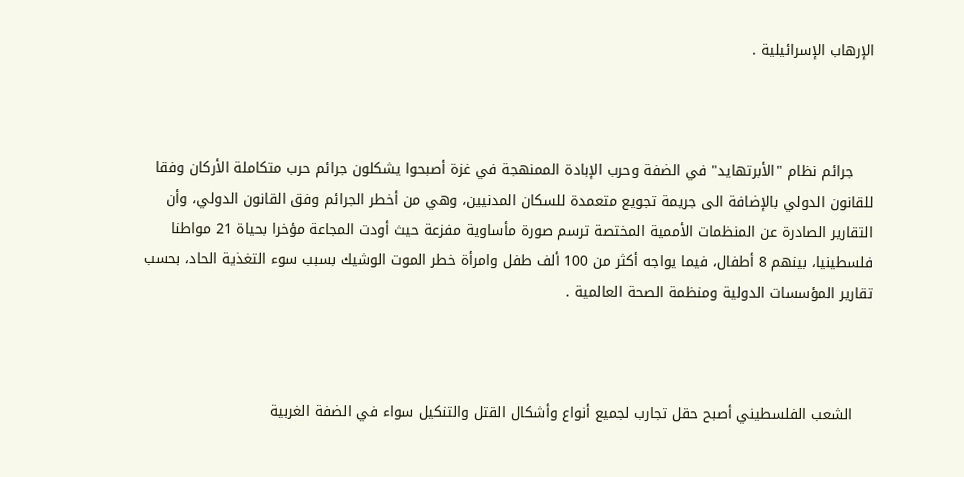الإرهاب الإسرائيلية .



    جرائم نظام "الأبرتهايد" في الضفة وحرب الإبادة الممنهجة في غزة أصبحوا يشكلون جرائم حرب متكاملة الأركان وفقا للقانون الدولي بالإضافة الى جريمة تجويع متعمدة للسكان المدنيين، وهي من أخطر الجرائم وفق القانون الدولي، وأن التقارير الصادرة عن المنظمات الأممية المختصة ترسم صورة مأساوية مفزعة حيث أودت المجاعة مؤخرا بحياة 21 مواطنا فلسطينيا، بينهم 8 أطفال، فيما يواجه أكثر من 100 ألف طفل وامرأة خطر الموت الوشيك بسبب سوء التغذية الحاد، بحسب تقارير المؤسسات الدولية ومنظمة الصحة العالمية .



    الشعب الفلسطيني أصبح حقل تجارب لجميع أنواع وأشكال القتل والتنكيل سواء في الضفة الغربية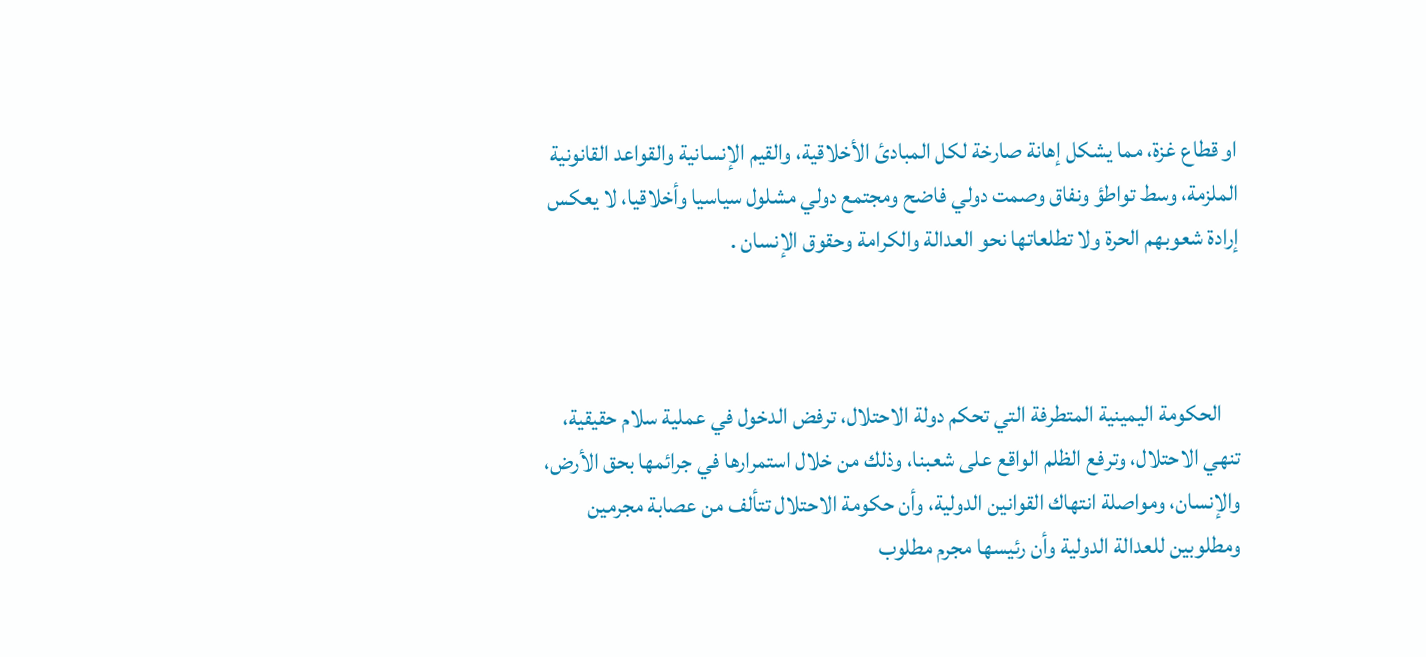او قطاع غزة، مما يشكل إهانة صارخة لكل المبادئ الأخلاقية، والقيم الإنسانية والقواعد القانونية الملزمة، وسط تواطؤ ونفاق وصمت دولي فاضح ومجتمع دولي مشلول سياسيا وأخلاقيا، لا يعكس إرادة شعوبهم الحرة ولا تطلعاتها نحو العدالة والكرامة وحقوق الإنسان .



    الحكومة اليمينية المتطرفة التي تحكم دولة الاحتلال، ترفض الدخول في عملية سلام حقيقية، تنهي الاحتلال، وترفع الظلم الواقع على شعبنا، وذلك من خلال استمرارها في جرائمها بحق الأرض، والإنسان، ومواصلة انتهاك القوانين الدولية، وأن حكومة الاحتلال تتألف من عصابة مجرمين ومطلوبين للعدالة الدولية وأن رئيسها مجرم مطلوب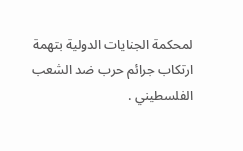لمحكمة الجنايات الدولية بتهمة ارتكاب جرائم حرب ضد الشعب الفلسطيني .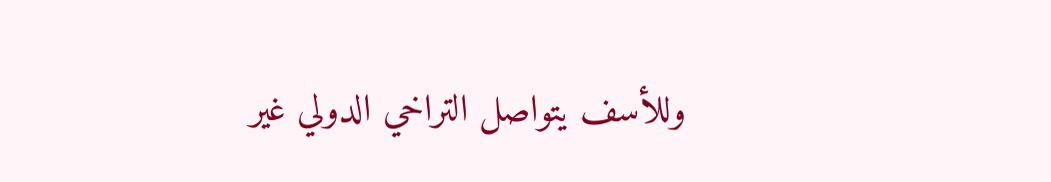وللأسف يتواصل التراخي الدولي غير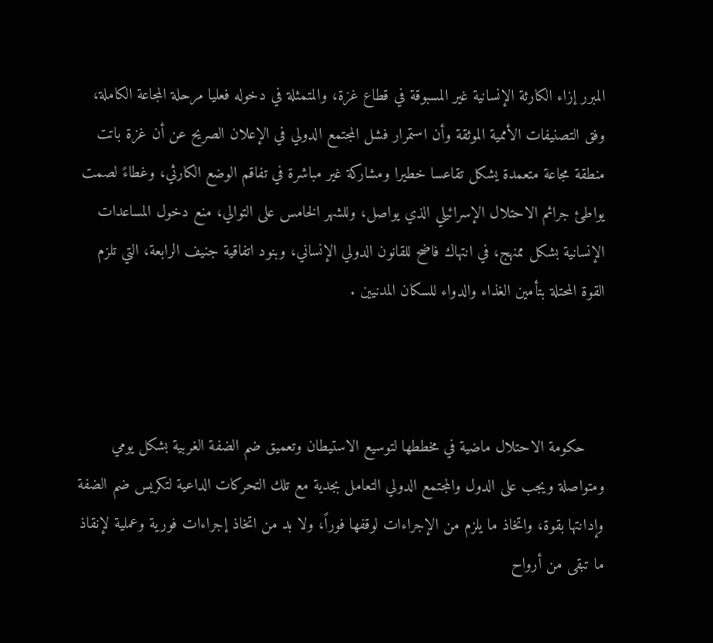المبرر إزاء الكارثة الإنسانية غير المسبوقة في قطاع غزة، والمتمثلة في دخوله فعليا مرحلة المجاعة الكاملة، وفق التصنيفات الأممية الموثقة وأن استمرار فشل المجتمع الدولي في الإعلان الصريح عن أن غزة باتت منطقة مجاعة متعمدة يشكل تقاعسا خطيرا ومشاركة غير مباشرة في تفاقم الوضع الكارثي، وغطاءً لصمت يواطئ جرائم الاحتلال الإسرائيلي الذي يواصل، وللشهر الخامس على التوالي، منع دخول المساعدات الإنسانية بشكل ممنهج، في انتهاك فاضح للقانون الدولي الإنساني، وبنود اتفاقية جنيف الرابعة، التي تلزم القوة المحتلة بتأمين الغذاء والدواء للسكان المدنيين .



    حكومة الاحتلال ماضية في مخططها لتوسيع الاستيطان وتعميق ضم الضفة الغربية بشكل يومي ومتواصلة ويجب على الدول والمجتمع الدولي التعامل بجدية مع تلك التحركات الداعية لتكريس ضم الضفة وإدانتها بقوة، واتخاذ ما يلزم من الإجراءات لوقفها فوراً، ولا بد من اتخاذ إجراءات فورية وعملية لإنقاذ ما تبقى من أرواح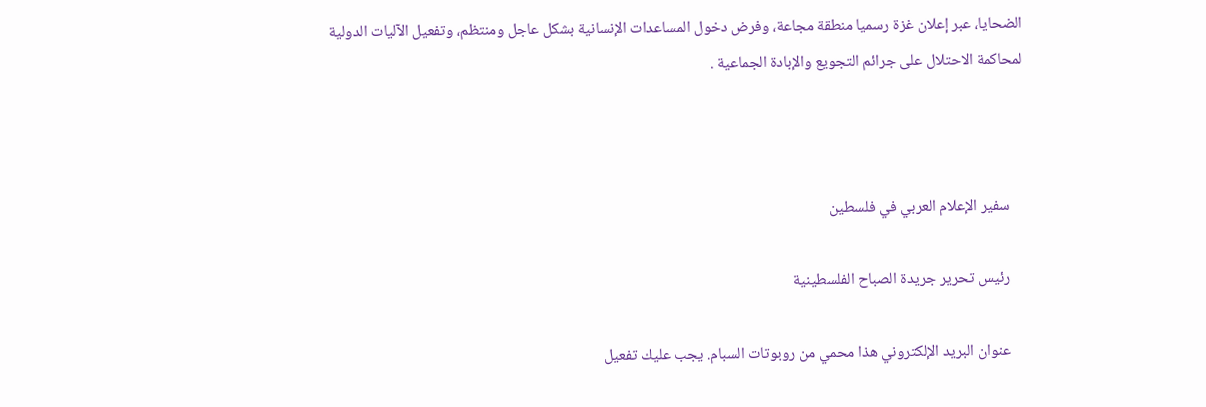الضحايا، عبر إعلان غزة رسميا منطقة مجاعة، وفرض دخول المساعدات الإنسانية بشكل عاجل ومنتظم، وتفعيل الآليات الدولية لمحاكمة الاحتلال على جرائم التجويع والإبادة الجماعية .



    سفير الإعلام العربي في فلسطين

    رئيس تحرير جريدة الصباح الفلسطينية

    عنوان البريد الإلكتروني هذا محمي من روبوتات السبام. يجب عليك تفعيل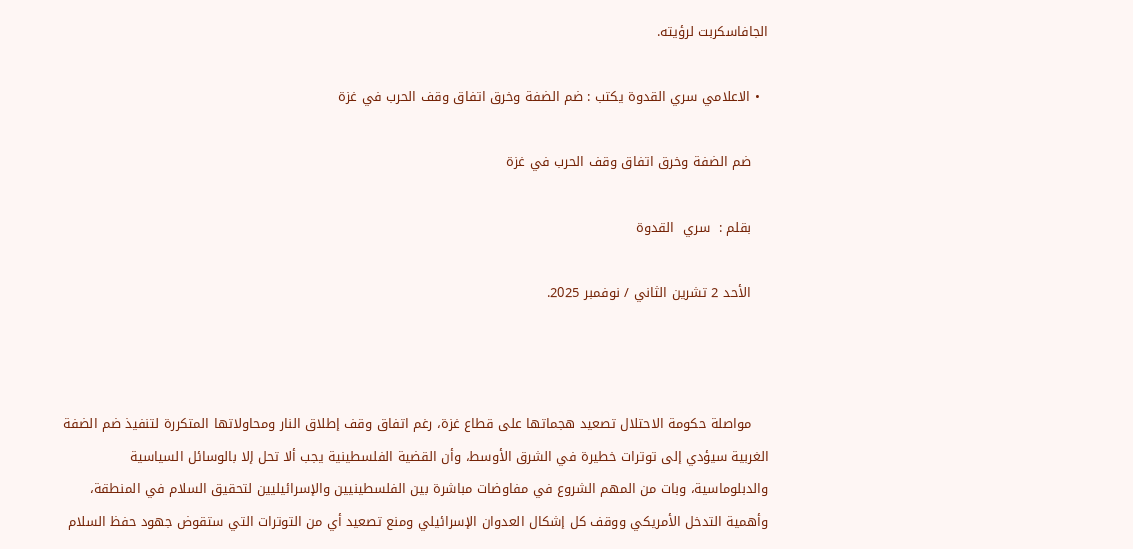الجافاسكربت لرؤيته.

  • الاعلامي سري القدوة يكتب : ضم الضفة وخرق اتفاق وقف الحرب في غزة

    ضم الضفة وخرق اتفاق وقف الحرب في غزة

    بقلم :  سري  القدوة

    الأحد 2 تشرين الثاني / نوفمبر 2025.



    مواصلة حكومة الاحتلال تصعيد هجماتها على قطاع غزة، رغم اتفاق وقف إطلاق النار ومحاولاتها المتكررة لتنفيذ ضم الضفة الغربية سيؤدي إلى توترات خطيرة في الشرق الأوسط، وأن القضية الفلسطينية يجب ألا تحل إلا بالوسائل السياسية والدبلوماسية، وبات من المهم الشروع في مفاوضات مباشرة بين الفلسطينيين والإسرائيليين لتحقيق السلام في المنطقة، وأهمية التدخل الأمريكي ووقف كل إشكال العدوان الإسرائيلي ومنع تصعيد أي من التوترات التي ستقوض جهود حفظ السلام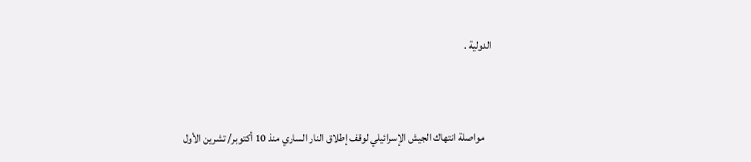الدولية .



    مواصلة انتهاك الجيش الإسرائيلي لوقف إطلاق النار الساري منذ 10 أكتوبر/ تشرين الأول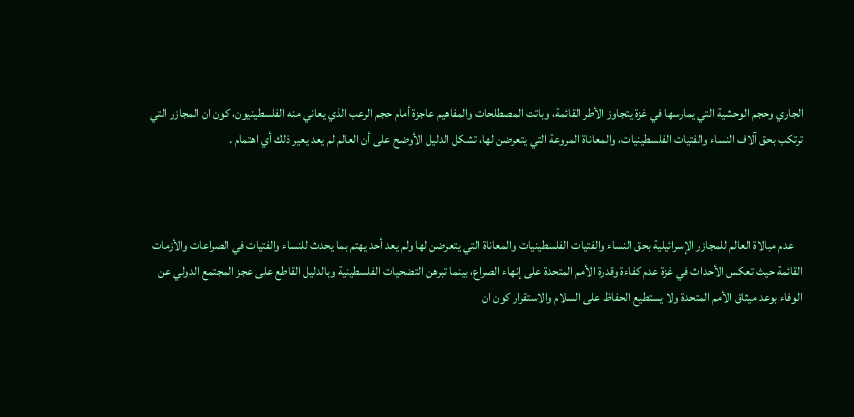الجاري وحجم الوحشية التي يمارسها في غزة يتجاوز الأطر القائمة، وباتت المصطلحات والمفاهيم عاجزة أمام حجم الرعب الذي يعاني منه الفلسطينيون، كون ان المجازر التي ترتكب بحق آلاف النساء والفتيات الفلسطينيات، والمعاناة المروعة التي يتعرضن لها، تشكل الدليل الأوضح على أن العالم لم يعد يعير ذلك أي اهتمام .



    عدم مبالاة العالم للمجازر الإسرائيلية بحق النساء والفتيات الفلسطينيات والمعاناة التي يتعرضن لها ولم يعد أحد يهتم بما يحدث للنساء والفتيات في الصراعات والأزمات القائمة حيث تعكس الأحداث في غزة عدم كفاءة وقدرة الأمم المتحدة على إنهاء الصراع، بينما تبرهن التضحيات الفلسطينية وبالدليل القاطع على عجز المجتمع الدولي عن الوفاء بوعد ميثاق الأمم المتحدة ولا يستطيع الحفاظ على السلام والاستقرار كون ان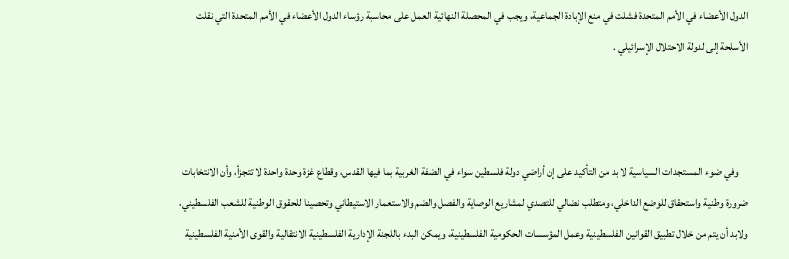الدول الأعضاء في الأمم المتحدة فشلت في منع الإبادة الجماعية، ويجب في المحصلة النهائية العمل على محاسبة رؤساء الدول الأعضاء في الأمم المتحدة التي نقلت الأسلحة إلى لدولة الاحتلال الإسرائيلي .



    وفي ضوء المستجدات السياسية لا بد من التأكيد على إن أراضي دولة فلسطين سواء في الضفة الغربية بما فيها القدس، وقطاع غزة وحدة واحدة لا تتجزأ، وأن الانتخابات ضرورة وطنية واستحقاق للوضع الداخلي، ومتطلب نضالي للتصدي لمشاريع الوصاية والفصل والضم والاستعمار الاستيطاني وتحصينا للحقوق الوطنية للشعب الفلسطيني، ولابد أن يتم من خلال تطبيق القوانين الفلسطينية وعمل المؤسسات الحكومية الفلسطينية، ويمكن البدء باللجنة الإدارية الفلسطينية الانتقالية والقوى الأمنية الفلسطينية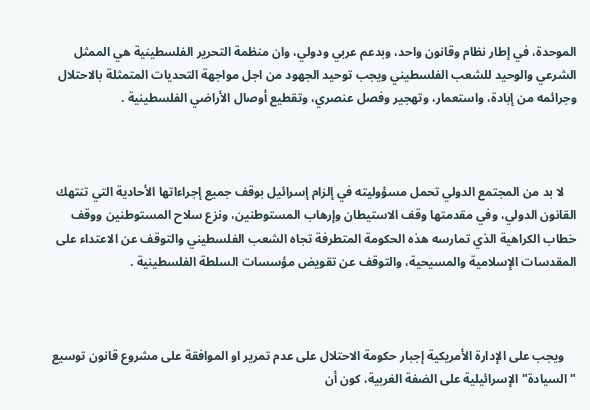الموحدة، في إطار نظام وقانون واحد، وبدعم عربي ودولي، وان منظمة التحرير الفلسطينية هي الممثل الشرعي والوحيد للشعب الفلسطيني ويجب توحيد الجهود من اجل مواجهة التحديات المتمثلة بالاحتلال وجرائمه من إبادة، واستعمار، وتهجير وفصل عنصري، وتقطيع أوصال الأراضي الفلسطينية .



    لا بد من المجتمع الدولي تحمل مسؤوليته في إلزام إسرائيل بوقف جميع إجراءاتها الأحادية التي تنتهك القانون الدولي، وفي مقدمتها وقف الاستيطان وإرهاب المستوطنين، ونزع سلاح المستوطنين ووقف خطاب الكراهية الذي تمارسه هذه الحكومة المتطرفة تجاه الشعب الفلسطيني والتوقف عن الاعتداء على المقدسات الإسلامية والمسيحية، والتوقف عن تقويض مؤسسات السلطة الفلسطينية .



    ويجب على الإدارة الأمريكية إجبار حكومة الاحتلال على عدم تمرير او الموافقة على مشروع قانون توسيع "السيادة" الإسرائيلية على الضفة الغربية، كون أن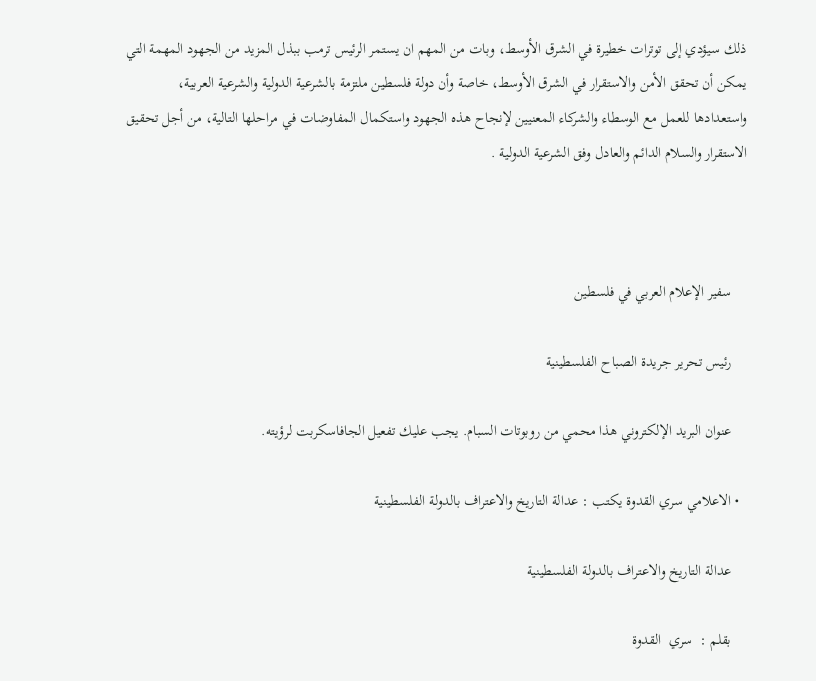ذلك سيؤدي إلى توترات خطيرة في الشرق الأوسط، وبات من المهم ان يستمر الرئيس ترمب ببذل المزيد من الجهود المهمة التي يمكن أن تحقق الأمن والاستقرار في الشرق الأوسط، خاصة وأن دولة فلسطين ملتزمة بالشرعية الدولية والشرعية العربية، واستعدادها للعمل مع الوسطاء والشركاء المعنيين لإنجاح هذه الجهود واستكمال المفاوضات في مراحلها التالية، من أجل تحقيق الاستقرار والسلام الدائم والعادل وفق الشرعية الدولية .



    سفير الإعلام العربي في فلسطين

    رئيس تحرير جريدة الصباح الفلسطينية

    عنوان البريد الإلكتروني هذا محمي من روبوتات السبام. يجب عليك تفعيل الجافاسكربت لرؤيته.

  • الاعلامي سري القدوة يكتب : عدالة التاريخ والاعتراف بالدولة الفلسطينية

    عدالة التاريخ والاعتراف بالدولة الفلسطينية

    بقلم :  سري  القدوة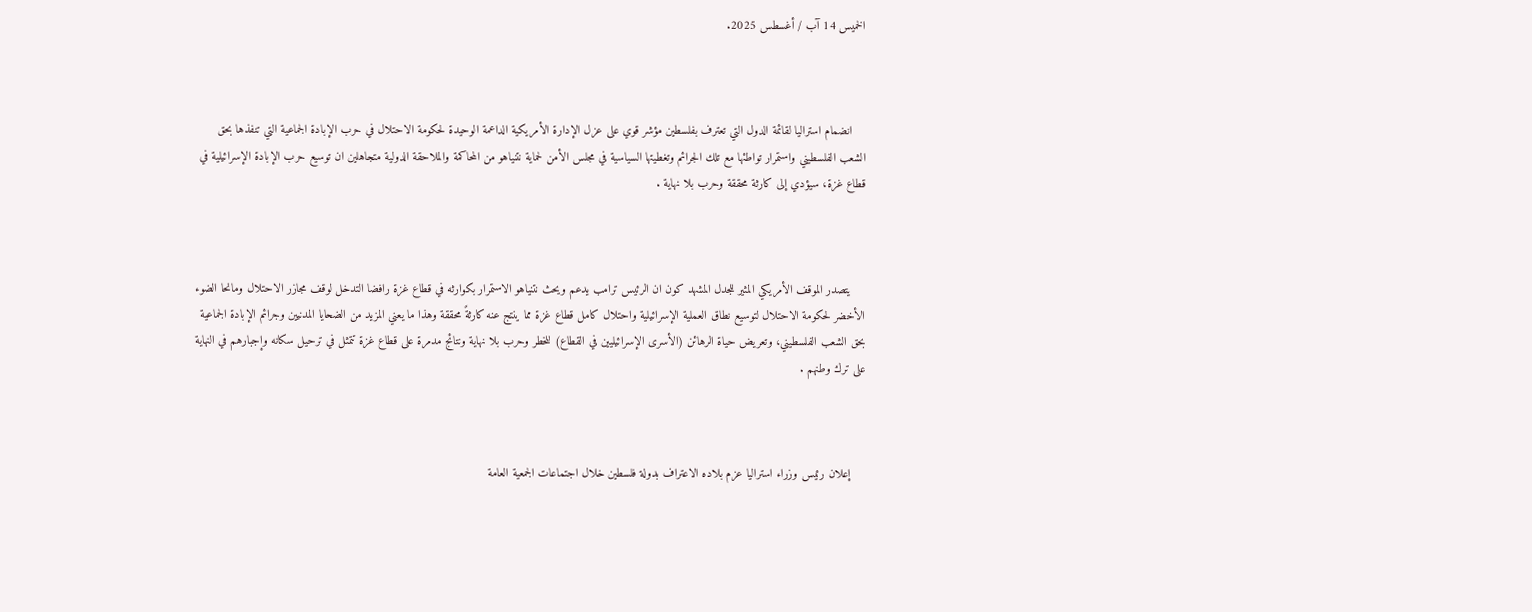الخميس 14 آب / أغسطس 2025.



    انضمام استراليا لقائمة الدول التي تعترف بفلسطين مؤشر قوي على عزل الإدارة الأمريكية الداعمة الوحيدة لحكومة الاحتلال في حرب الإبادة الجماعية التي تنفذها بحق الشعب الفلسطيني واستمرار تواطئها مع تلك الجرائم وتغطيتها السياسية في مجلس الأمن لحماية نتنياهو من المحاكمة والملاحقة الدولية متجاهلين ان توسيع حرب الإبادة الإسرائيلية في قطاع غزة، سيؤدي إلى كارثة محققة وحرب بلا نهاية .



    يتصدر الموقف الأمريكي المثير للجدل المشهد كون ان الرئيس ترامب يدعم ويحث نتنياهو الاستمرار بكوارثه في قطاع غزة رافضا التدخل لوقف مجازر الاحتلال ومانحا الضوء الأخضر لحكومة الاحتلال لتوسيع نطاق العملية الإسرائيلية واحتلال كامل قطاع غزة مما ينتج عنه كارثةً محققة وهذا ما يعني المزيد من الضحايا المدنيين وجرائم الإبادة الجماعية بحق الشعب الفلسطيني، وتعريض حياة الرهائن (الأسرى الإسرائيليين في القطاع) للخطر وحرب بلا نهاية ونتائج مدمرة على قطاع غزة تتمثل في ترحيل سكانه وإجبارهم في النهاية على ترك وطنهم .



    إعلان رئيس وزراء استراليا عزم بلاده الاعتراف بدولة فلسطين خلال اجتماعات الجمعية العامة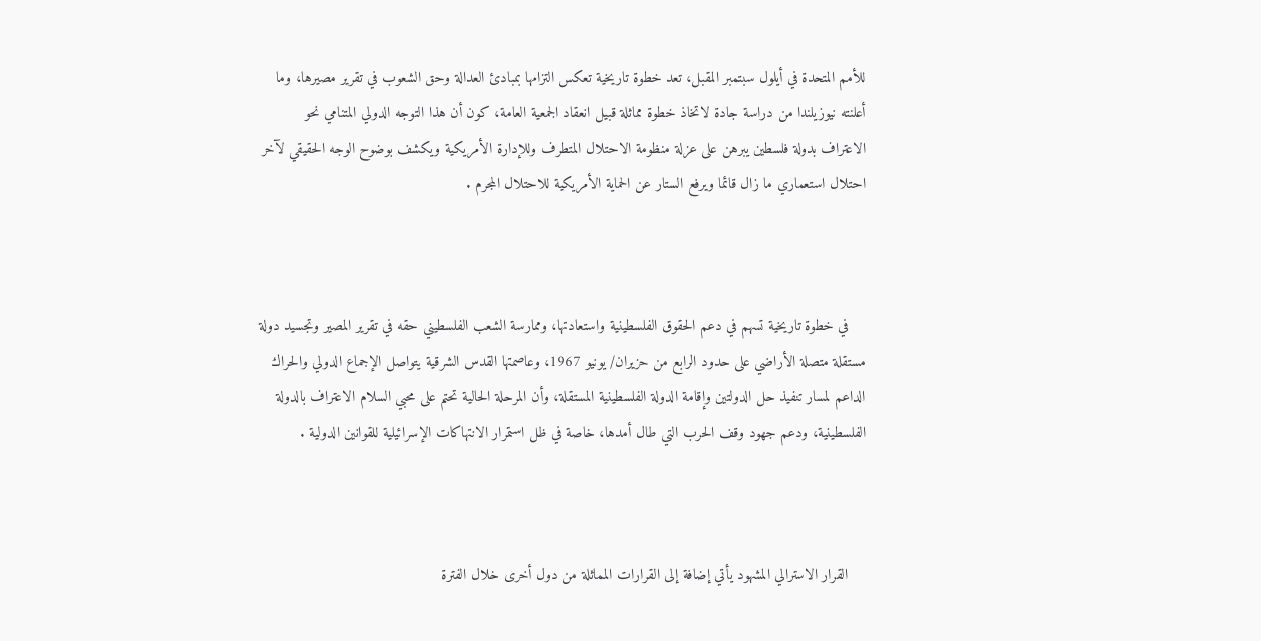للأمم المتحدة في أيلول سبتمبر المقبل، تعد خطوة تاريخية تعكس التزامها بمبادئ العدالة وحق الشعوب في تقرير مصيرها، وما أعلنته نيوزيلندا من دراسة جادة لاتخاذ خطوة مماثلة قبيل انعقاد الجمعية العامة، كون أن هذا التوجه الدولي المتنامي نحو الاعتراف بدولة فلسطين يبرهن على عزلة منظومة الاحتلال المتطرف وللإدارة الأمريكية ويكشف بوضوح الوجه الحقيقي لآخر احتلال استعماري ما زال قائما ويرفع الستار عن الحماية الأمريكية للاحتلال المجرم .



    في خطوة تاريخية تسهم في دعم الحقوق الفلسطينية واستعادتها، وممارسة الشعب الفلسطيني حقه في تقرير المصير وتجسيد دولة مستقلة متصلة الأراضي على حدود الرابع من حزيران/ يونيو 1967، وعاصمتها القدس الشرقية يتواصل الإجماع الدولي والحراك الداعم لمسار تنفيذ حل الدولتين وإقامة الدولة الفلسطينية المستقلة، وأن المرحلة الحالية تحتم على محبي السلام الاعتراف بالدولة الفلسطينية، ودعم جهود وقف الحرب التي طال أمدها، خاصة في ظل استمرار الانتهاكات الإسرائيلية للقوانين الدولية .



    القرار الاسترالي المشهود يأتي إضافة إلى القرارات المماثلة من دول أخرى خلال الفترة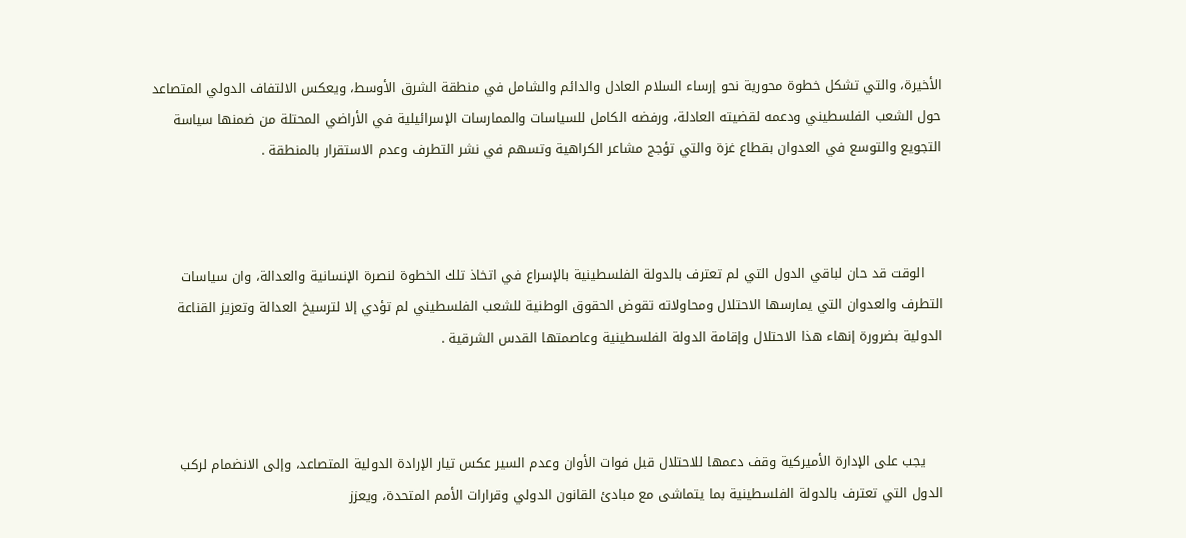الأخيرة، والتي تشكل خطوة محورية نحو إرساء السلام العادل والدائم والشامل في منطقة الشرق الأوسط، ويعكس الالتفاف الدولي المتصاعد حول الشعب الفلسطيني ودعمه لقضيته العادلة، ورفضه الكامل للسياسات والممارسات الإسرائيلية في الأراضي المحتلة من ضمنها سياسة التجويع والتوسع في العدوان بقطاع غزة والتي تؤجج مشاعر الكراهية وتسهم في نشر التطرف وعدم الاستقرار بالمنطقة .



    الوقت قد حان لباقي الدول التي لم تعترف بالدولة الفلسطينية بالإسراع في اتخاذ تلك الخطوة لنصرة الإنسانية والعدالة، وان سياسات التطرف والعدوان التي يمارسها الاحتلال ومحاولاته تقوض الحقوق الوطنية للشعب الفلسطيني لم تؤدي إلا لترسيخ العدالة وتعزيز القناعة الدولية بضرورة إنهاء هذا الاحتلال وإقامة الدولة الفلسطينية وعاصمتها القدس الشرقية .



    يجب على الإدارة الأميركية وقف دعمها للاحتلال قبل فوات الأوان وعدم السير عكس تيار الإرادة الدولية المتصاعد، وإلى الانضمام لركب الدول التي تعترف بالدولة الفلسطينية بما يتماشى مع مبادئ القانون الدولي وقرارات الأمم المتحدة، ويعزز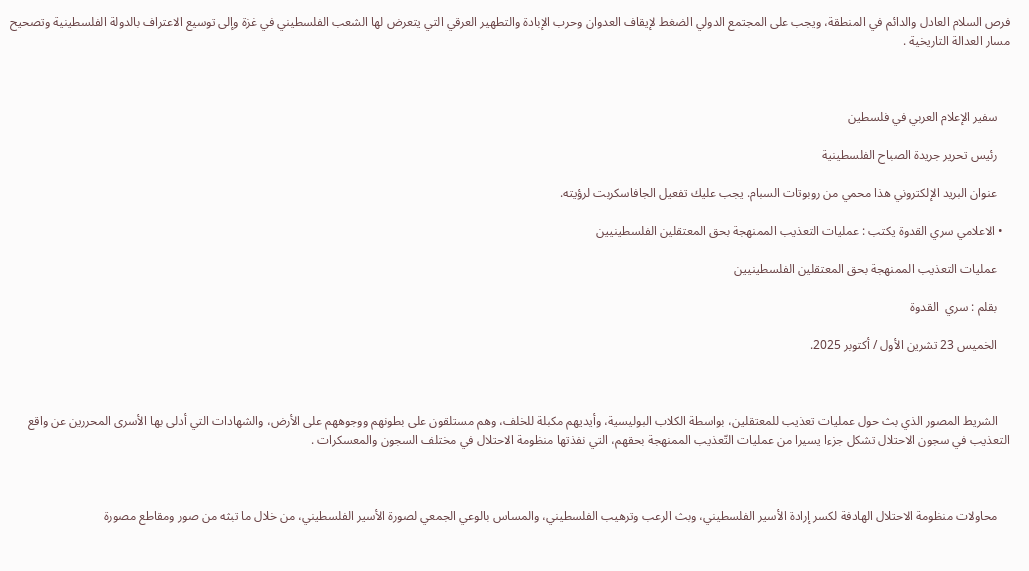فرص السلام العادل والدائم في المنطقة، ويجب على المجتمع الدولي الضغط لإيقاف العدوان وحرب الإبادة والتطهير العرقي التي يتعرض لها الشعب الفلسطيني في غزة وإلى توسيع الاعتراف بالدولة الفلسطينية وتصحيح مسار العدالة التاريخية .



    سفير الإعلام العربي في فلسطين

    رئيس تحرير جريدة الصباح الفلسطينية

    عنوان البريد الإلكتروني هذا محمي من روبوتات السبام. يجب عليك تفعيل الجافاسكربت لرؤيته.

  • الاعلامي سري القدوة يكتب : عمليات التعذيب الممنهجة بحق المعتقلين الفلسطينيين

    عمليات التعذيب الممنهجة بحق المعتقلين الفلسطينيين

    بقلم : سري  القدوة

    الخميس 23 تشرين الأول / أكتوبر 2025.



    الشريط المصور الذي بث حول عمليات تعذيب للمعتقلين، بواسطة الكلاب البوليسية، وأيديهم مكبلة للخلف، وهم مستلقون على بطونهم ووجوههم على الأرض، والشهادات التي أدلى بها الأسرى المحررين عن واقع التعذيب في سجون الاحتلال تشكل جزءا يسيرا من عمليات التّعذيب الممنهجة بحقهم، التي نفذتها منظومة الاحتلال في مختلف السجون والمعسكرات .



    محاولات منظومة الاحتلال الهادفة لكسر إرادة الأسير الفلسطيني، وبث الرعب وترهيب الفلسطيني، والمساس بالوعي الجمعي لصورة الأسير الفلسطيني، من خلال ما تبثه من صور ومقاطع مصورة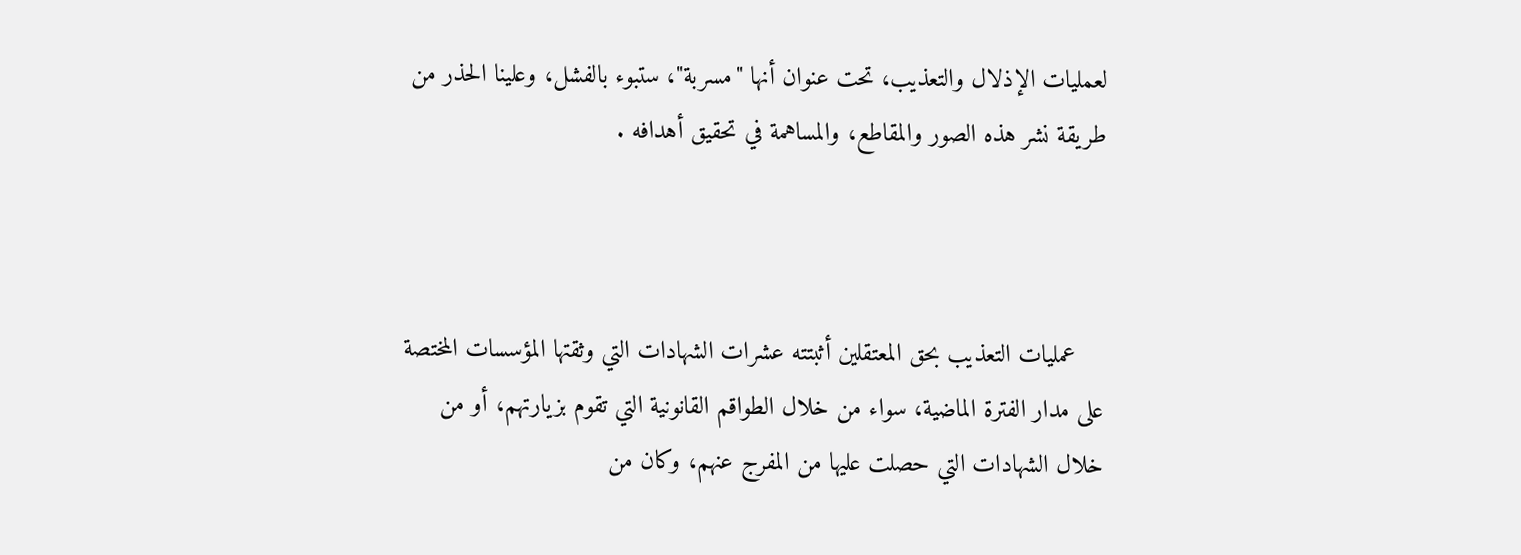لعمليات الإذلال والتعذيب، تحت عنوان أنها "مسربة"، ستبوء بالفشل، وعلينا الحذر من طريقة نشر هذه الصور والمقاطع، والمساهمة في تحقيق أهدافه .



    عمليات التعذيب بحق المعتقلين أثبتته عشرات الشهادات التي وثقتها المؤسسات المختصة على مدار الفترة الماضية، سواء من خلال الطواقم القانونية التي تقوم بزيارتهم، أو من خلال الشهادات التي حصلت عليها من المفرج عنهم، وكان من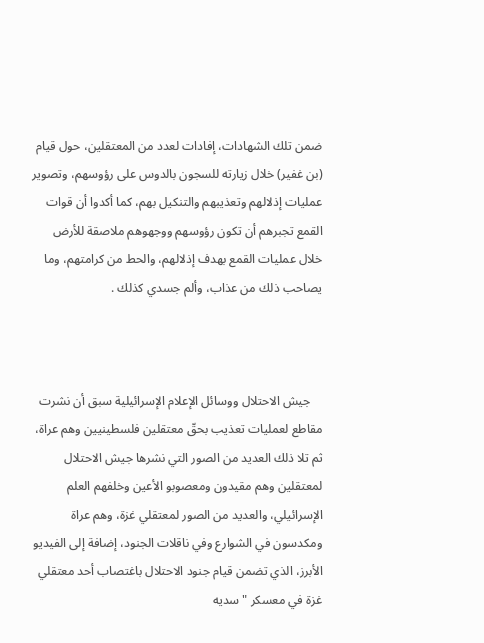ضمن تلك الشهادات، إفادات لعدد من المعتقلين، حول قيام (بن غفير) خلال زيارته للسجون بالدوس على رؤوسهم، وتصوير عمليات إذلالهم وتعذيبهم والتنكيل بهم، كما أكدوا أن قوات القمع تجبرهم أن تكون رؤوسهم ووجهوهم ملاصقة للأرض خلال عمليات القمع بهدف إذلالهم، والحط من كرامتهم، وما يصاحب ذلك من عذاب، وألم جسدي كذلك .



    جيش الاحتلال ووسائل الإعلام الإسرائيلية سبق أن نشرت مقاطع لعمليات تعذيب بحقّ معتقلين فلسطينيين وهم عراة، ثم تلا ذلك العديد من الصور التي نشرها جيش الاحتلال لمعتقلين وهم مقيدون ومعصوبو الأعين وخلفهم العلم الإسرائيلي، والعديد من الصور لمعتقلي غزة، وهم عراة ومكدسون في الشوارع وفي ناقلات الجنود، إضافة إلى الفيديو الأبرز، الذي تضمن قيام جنود الاحتلال باغتصاب أحد معتقلي غزة في معسكر "سديه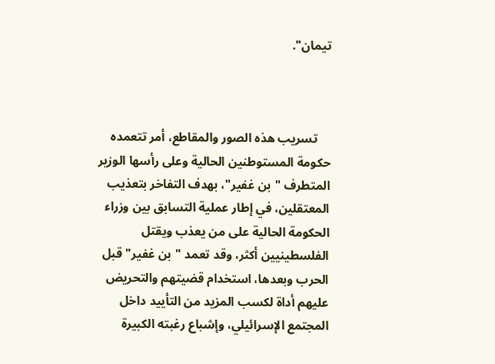تيمان".



    تسريب هذه الصور والمقاطع، أمر تتعمده حكومة المستوطنين الحالية وعلى رأسها الوزير المتطرف "بن غفير"، بهدف التفاخر بتعذيب المعتقلين، في إطار عملية التسابق بين وزراء الحكومة الحالية على من يعذب ويقتل الفلسطينيين أكثر، وقد تعمد "بن غفير" قبل الحرب وبعدها، استخدام قضيتهم والتحريض عليهم أداة لكسب المزيد من التأييد داخل المجتمع الإسرائيلي، وإشباع رغبته الكبيرة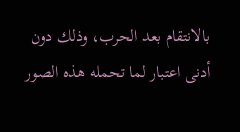بالانتقام بعد الحرب، وذلك دون أدنى اعتبار لما تحمله هذه الصور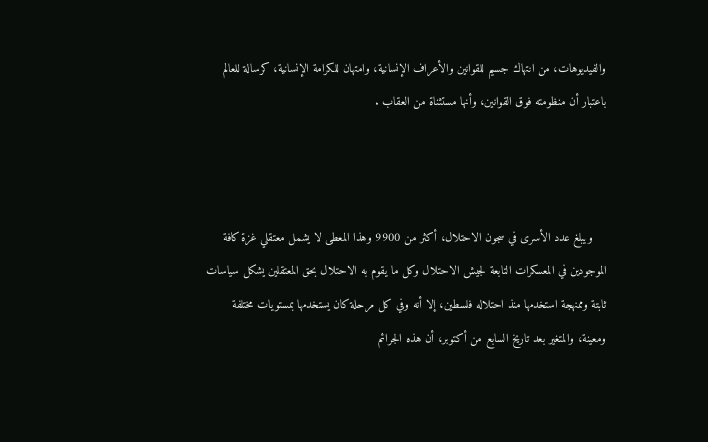والفيديوهات، من انتهاك جسيم للقوانين والأعراف الإنسانية، وامتهان للكرامة الإنسانية، كرسالة للعالم باعتبار أن منظومته فوق القوانين، وأنها مستثناة من العقاب .



    ويبلغ عدد الأسرى في سجون الاحتلال، أكثر من 9900 وهذا المعطى لا يشمل معتقلي غزة كافة الموجودين في المعسكرات التابعة لجيش الاحتلال وكل ما يقوم به الاحتلال بحق المعتقلين يشكل سياسات ثابتة وممنهجة استخدمها منذ احتلاله فلسطين، إلا أنه وفي كل مرحلة كان يستخدمها بمستويات مختلفة ومعينة، والمتغير بعد تاريخ السابع من أكتوبر، أن هذه الجرائم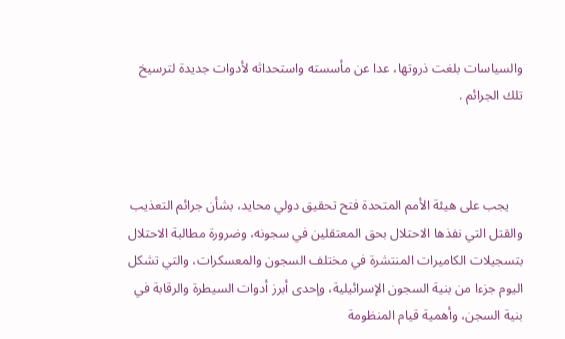والسياسات بلغت ذروتها، عدا عن مأسسته واستحداثه لأدوات جديدة لترسيخ تلك الجرائم .



    يجب على هيئة الأمم المتحدة فتح تحقيق دولي محايد، بشأن جرائم التعذيب والقتل التي نفذها الاحتلال بحق المعتقلين في سجونه، وضرورة مطالبة الاحتلال بتسجيلات الكاميرات المنتشرة في مختلف السجون والمعسكرات، والتي تشكل اليوم جزءا من بنية السجون الإسرائيلية، وإحدى أبرز أدوات السيطرة والرقابة في بنية السجن، وأهمية قيام المنظومة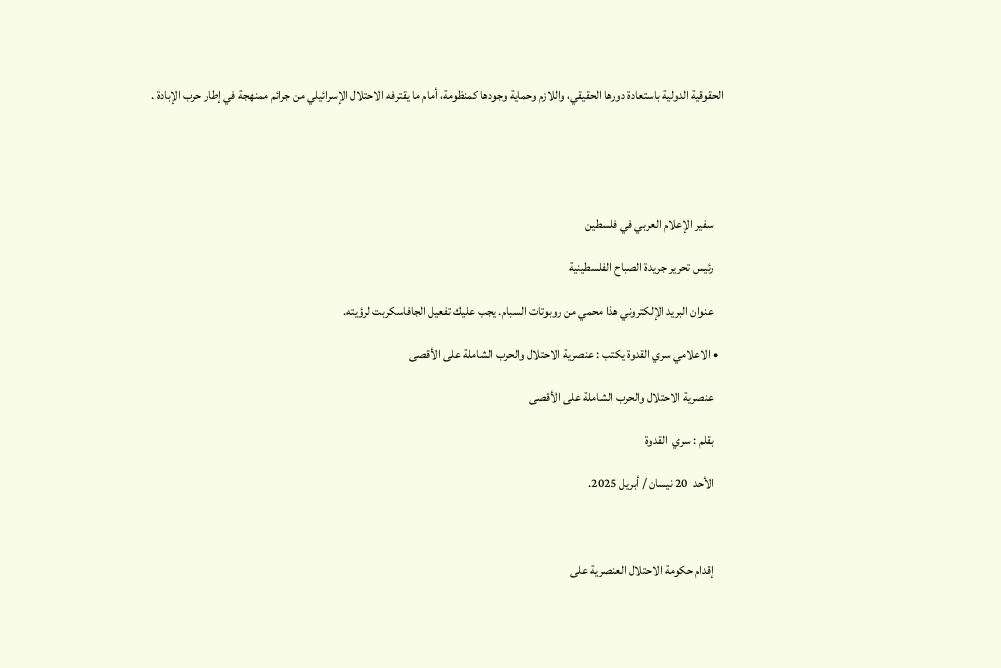الحقوقية الدولية باستعادة دورها الحقيقي، واللازم وحماية وجودها كمنظومة، أمام ما يقترفه الاحتلال الإسرائيلي من جرائم ممنهجة في إطار حرب الإبادة .





    سفير الإعلام العربي في فلسطين

    رئيس تحرير جريدة الصباح الفلسطينية

    عنوان البريد الإلكتروني هذا محمي من روبوتات السبام. يجب عليك تفعيل الجافاسكربت لرؤيته.

  • الاعلامي سري القدوة يكتب : عنصرية الاحتلال والحرب الشاملة على الأقصى

    عنصرية الاحتلال والحرب الشاملة على الأقصى

    بقلم : سري  القدوة

    الأحد  20 نيسان / أبريل 2025.



    إقدام حكومة الاحتلال العنصرية على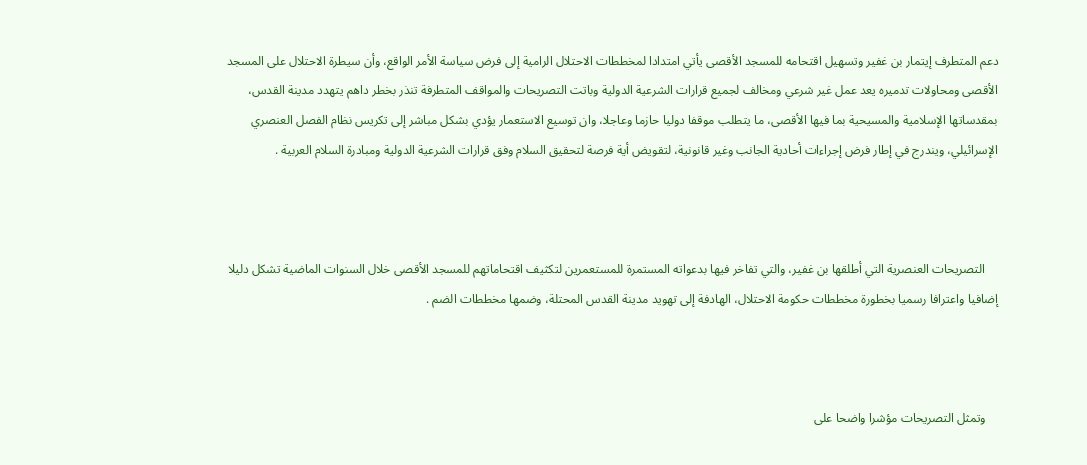دعم المتطرف إيتمار بن غفير وتسهيل اقتحامه للمسجد الأقصى يأتي امتدادا لمخططات الاحتلال الرامية إلى فرض سياسة الأمر الواقع، وأن سيطرة الاحتلال على المسجد الأقصى ومحاولات تدميره يعد عمل غير شرعي ومخالف لجميع قرارات الشرعية الدولية وباتت التصريحات والمواقف المتطرفة تنذر بخطر داهم يتهدد مدينة القدس، بمقدساتها الإسلامية والمسيحية بما فيها الأقصى، ما يتطلب موقفا دوليا حازما وعاجلا، وان توسيع الاستعمار يؤدي بشكل مباشر إلى تكريس نظام الفصل العنصري الإسرائيلي، ويندرج في إطار فرض إجراءات أحادية الجانب وغير قانونية، لتقويض أية فرصة لتحقيق السلام وفق قرارات الشرعية الدولية ومبادرة السلام العربية .



    التصريحات العنصرية التي أطلقها بن غفير، والتي تفاخر فيها بدعواته المستمرة للمستعمرين لتكثيف اقتحاماتهم للمسجد الأقصى خلال السنوات الماضية تشكل دليلا إضافيا واعترافا رسميا بخطورة مخططات حكومة الاحتلال، الهادفة إلى تهويد مدينة القدس المحتلة، وضمها مخططات الضم .



    وتمثل التصريحات مؤشرا واضحا على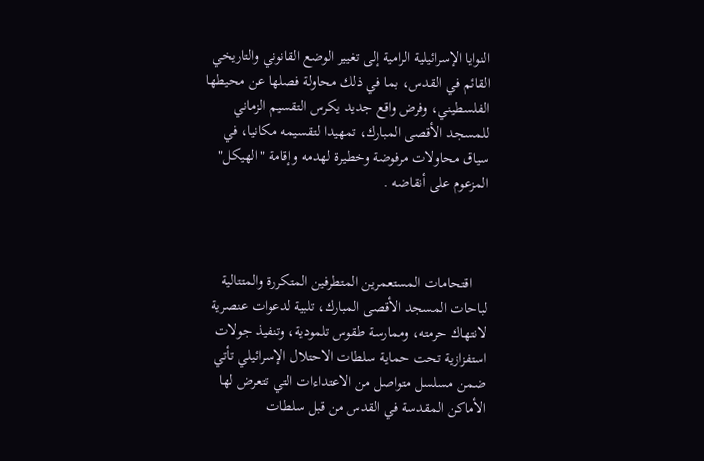النوايا الإسرائيلية الرامية إلى تغيير الوضع القانوني والتاريخي القائم في القدس، بما في ذلك محاولة فصلها عن محيطها الفلسطيني، وفرض واقع جديد يكرس التقسيم الزماني للمسجد الأقصى المبارك، تمهيدا لتقسيمه مكانيا، في سياق محاولات مرفوضة وخطيرة لهدمه وإقامة "الهيكل" المزعوم على أنقاضه .



    اقتحامات المستعمرين المتطرفين المتكررة والمتتالية لباحات المسجد الأقصى المبارك، تلبية لدعوات عنصرية لانتهاك حرمته، وممارسة طقوس تلمودية، وتنفيذ جولات استفزازية تحت حماية سلطات الاحتلال الإسرائيلي تأتي ضمن مسلسل متواصل من الاعتداءات التي تتعرض لها الأماكن المقدسة في القدس من قبل سلطات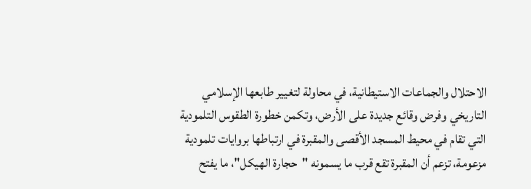الاحتلال والجماعات الاستيطانية، في محاولة لتغيير طابعها الإسلامي التاريخي وفرض وقائع جديدة على الأرض، وتكمن خطورة الطقوس التلمودية التي تقام في محيط المسجد الأقصى والمقبرة في ارتباطها بروايات تلمودية مزعومة، تزعم أن المقبرة تقع قرب ما يسمونه "حجارة الهيكل"، ما يفتح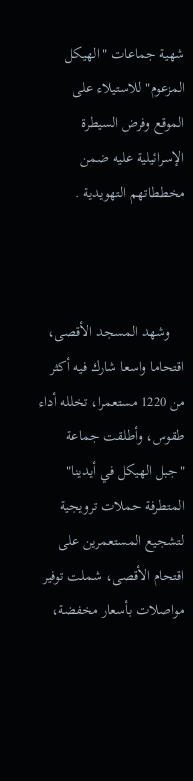شهية جماعات "الهيكل المزعوم" للاستيلاء على الموقع وفرض السيطرة الإسرائيلية عليه ضمن مخططاتهم التهويدية .



    وشهد المسجد الأقصى، اقتحاما واسعا شارك فيه أكثر من 1220 مستعمرا، تخلله أداء طقوس، وأطلقت جماعة "جبل الهيكل في أيدينا" المتطرفة حملات ترويجية لتشجيع المستعمرين على اقتحام الأقصى، شملت توفير مواصلات بأسعار مخفضة،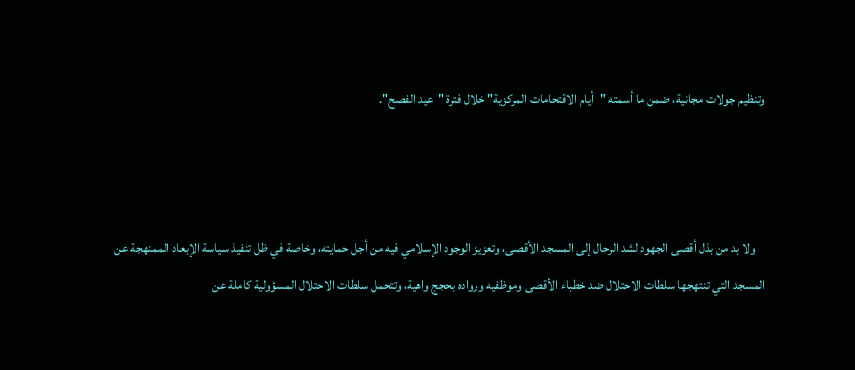وتنظيم جولات مجانية، ضمن ما أسمته "أيام الاقتحامات المركزية" خلال فترة "عيد الفصح".



    ولا بد من بذل أقصى الجهود لشد الرحال إلى المسجد الأقصى، وتعزيز الوجود الإسلامي فيه من أجل حمايته، وخاصة في ظل تنفيذ سياسة الإبعاد الممنهجة عن المسجد التي تنتهجها سلطات الاحتلال ضد خطباء الأقصى وموظفيه ورواده بحجج واهية، وتتحمل سلطات الاحتلال المسؤولية كاملة عن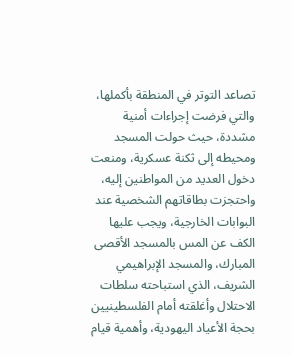تصاعد التوتر في المنطقة بأكملها، والتي فرضت إجراءات أمنية مشددة، حيث حولت المسجد ومحيطه إلى ثكنة عسكرية، ومنعت دخول العديد من المواطنين إليه، واحتجزت بطاقاتهم الشخصية عند البوابات الخارجية، ويجب عليها الكف عن المس بالمسجد الأقصى المبارك، والمسجد الإبراهيمي الشريف، الذي استباحته سلطات الاحتلال وأغلقته أمام الفلسطينيين بحجة الأعياد اليهودية، وأهمية قيام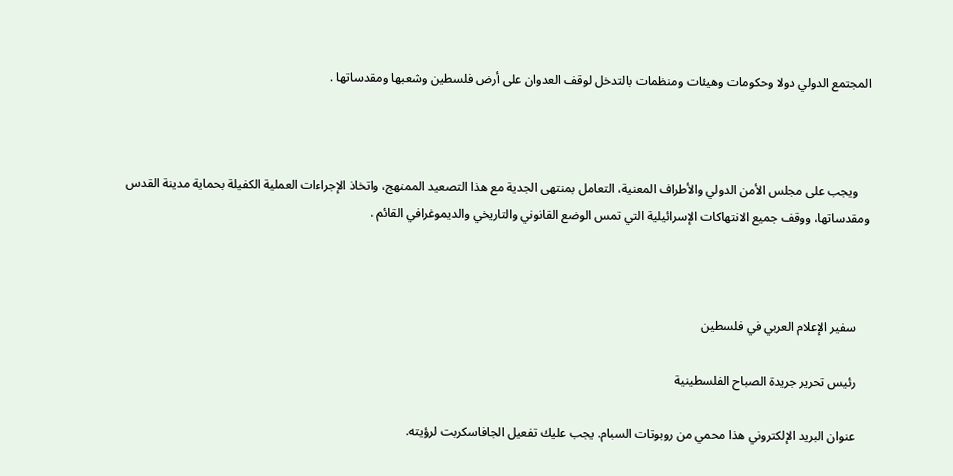المجتمع الدولي دولا وحكومات وهيئات ومنظمات بالتدخل لوقف العدوان على أرض فلسطين وشعبها ومقدساتها .



    ويجب على مجلس الأمن الدولي والأطراف المعنية، التعامل بمنتهى الجدية مع هذا التصعيد الممنهج، واتخاذ الإجراءات العملية الكفيلة بحماية مدينة القدس ومقدساتها، ووقف جميع الانتهاكات الإسرائيلية التي تمس الوضع القانوني والتاريخي والديموغرافي القائم .



    سفير الإعلام العربي في فلسطين

    رئيس تحرير جريدة الصباح الفلسطينية

    عنوان البريد الإلكتروني هذا محمي من روبوتات السبام. يجب عليك تفعيل الجافاسكربت لرؤيته.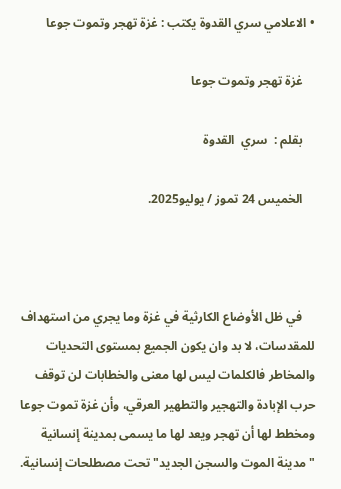• الاعلامي سري القدوة يكتب : غزة تهجر وتموت جوعا

    غزة تهجر وتموت جوعا

    بقلم :  سري  القدوة

    الخميس 24 تموز / يوليو2025.



    في ظل الأوضاع الكارثية في غزة وما يجري من استهداف للمقدسات، لا بد وان يكون الجميع بمستوى التحديات والمخاطر فالكلمات ليس لها معنى والخطابات لن توقف حرب الإبادة والتهجير والتطهير العرقي، وأن غزة تموت جوعا ومخطط لها أن تهجر ويعد لها ما يسمى بمدينة إنسانية "مدينة الموت والسجن الجديد" تحت مصطلحات إنسانية.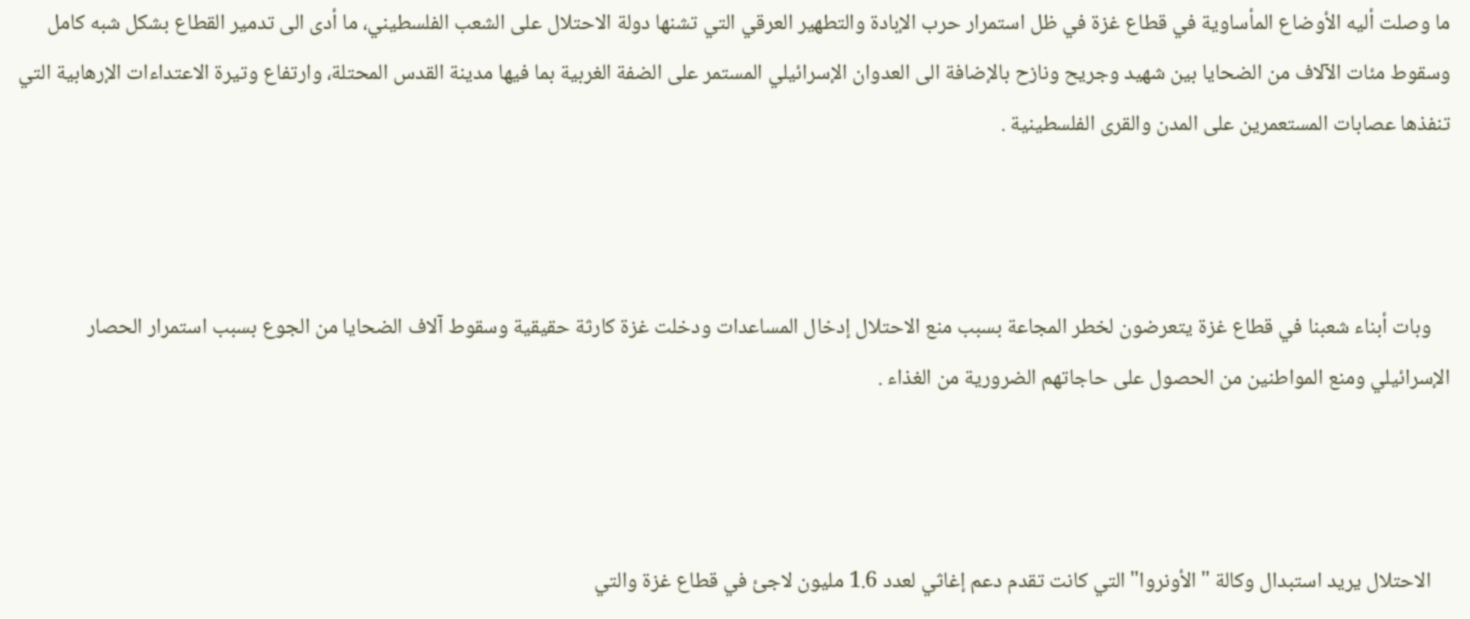ما وصلت أليه الأوضاع المأساوية في قطاع غزة في ظل استمرار حرب الإبادة والتطهير العرقي التي تشنها دولة الاحتلال على الشعب الفلسطيني، ما أدى الى تدمير القطاع بشكل شبه كامل وسقوط مئات الآلاف من الضحايا بين شهيد وجريح ونازح بالإضافة الى العدوان الإسرائيلي المستمر على الضفة الغربية بما فيها مدينة القدس المحتلة، وارتفاع وتيرة الاعتداءات الإرهابية التي تنفذها عصابات المستعمرين على المدن والقرى الفلسطينية .



    وبات أبناء شعبنا في قطاع غزة يتعرضون لخطر المجاعة بسبب منع الاحتلال إدخال المساعدات ودخلت غزة كارثة حقيقية وسقوط آلاف الضحايا من الجوع بسبب استمرار الحصار الإسرائيلي ومنع المواطنين من الحصول على حاجاتهم الضرورية من الغذاء .



    الاحتلال يريد استبدال وكالة "الأونروا" التي كانت تقدم دعم إغاثي لعدد 1.6 مليون لاجئ في قطاع غزة والتي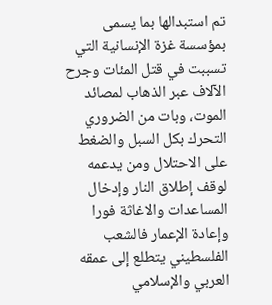تم استبدالها بما يسمى بمؤسسة غزة الإنسانية التي تسببت في قتل المئات وجرح الآلاف عبر الذهاب لمصائد الموت، وبات من الضروري التحرك بكل السبل والضغط على الاحتلال ومن يدعمه لوقف إطلاق النار وإدخال المساعدات والاغاثة فورا وإعادة الإعمار فالشعب الفلسطيني يتطلع إلى عمقه العربي والإسلامي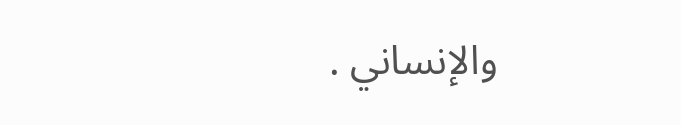والإنساني .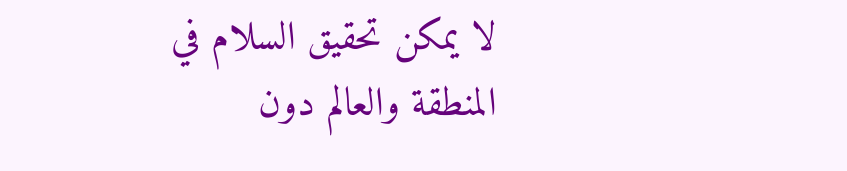لا يمكن تحقيق السلام في المنطقة والعالم دون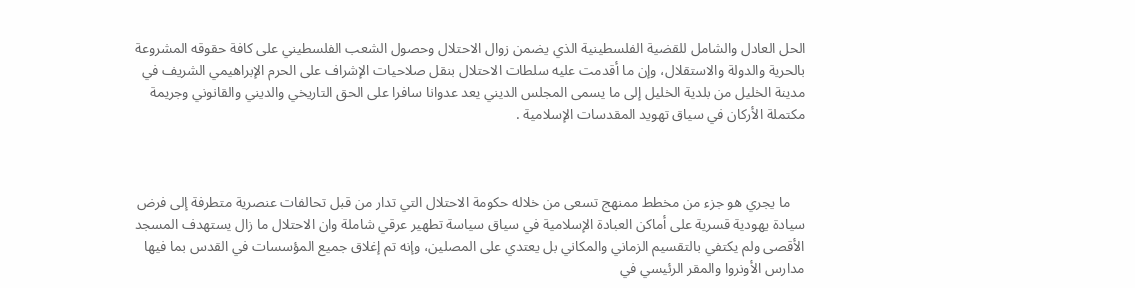الحل العادل والشامل للقضية الفلسطينية الذي يضمن زوال الاحتلال وحصول الشعب الفلسطيني على كافة حقوقه المشروعة بالحرية والدولة والاستقلال، وإن ما أقدمت عليه سلطات الاحتلال بنقل صلاحيات الإشراف على الحرم الإبراهيمي الشريف في مدينة الخليل من بلدية الخليل إلى ما يسمى المجلس الديني يعد عدوانا سافرا على الحق التاريخي والديني والقانوني وجريمة مكتملة الأركان في سياق تهويد المقدسات الإسلامية .



    ما يجري هو جزء من مخطط ممنهج تسعى من خلاله حكومة الاحتلال التي تدار من قبل تحالفات عنصرية متطرفة إلى فرض سيادة يهودية قسرية على أماكن العبادة الإسلامية في سياق سياسة تطهير عرقي شاملة وان الاحتلال ما زال يستهدف المسجد الأقصى ولم يكتفي بالتقسيم الزماني والمكاني بل يعتدي على المصلين، وإنه تم إغلاق جميع المؤسسات في القدس بما فيها مدارس الأونروا والمقر الرئيسي في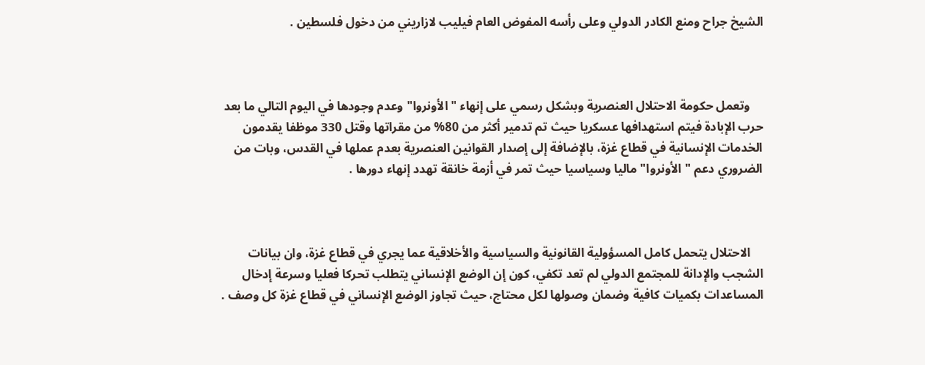الشيخ جراح ومنع الكادر الدولي وعلى رأسه المفوض العام فيليب لازاريني من دخول فلسطين .



    وتعمل حكومة الاحتلال العنصرية وبشكل رسمي على إنهاء "الأونروا" وعدم وجودها في اليوم التالي ما بعد حرب الإبادة فيتم استهدافها عسكريا حيث تم تدمير أكثر من 80% من مقراتها وقتل 330 موظفا يقدمون الخدمات الإنسانية في قطاع غزة، بالإضافة إلى إصدار القوانين العنصرية بعدم عملها في القدس، وبات من الضروري دعم "الأونروا" ماليا وسياسيا حيث تمر في أزمة خانقة تهدد إنهاء دورها .



    الاحتلال يتحمل كامل المسؤولية القانونية والسياسية والأخلاقية عما يجري في قطاع غزة، وان بيانات الشجب والإدانة للمجتمع الدولي لم تعد تكفي، كون إن الوضع الإنساني يتطلب تحركا فعليا وسرعة إدخال المساعدات بكميات كافية وضمان وصولها لكل محتاج، حيث تجاوز الوضع الإنساني في قطاع غزة كل وصف .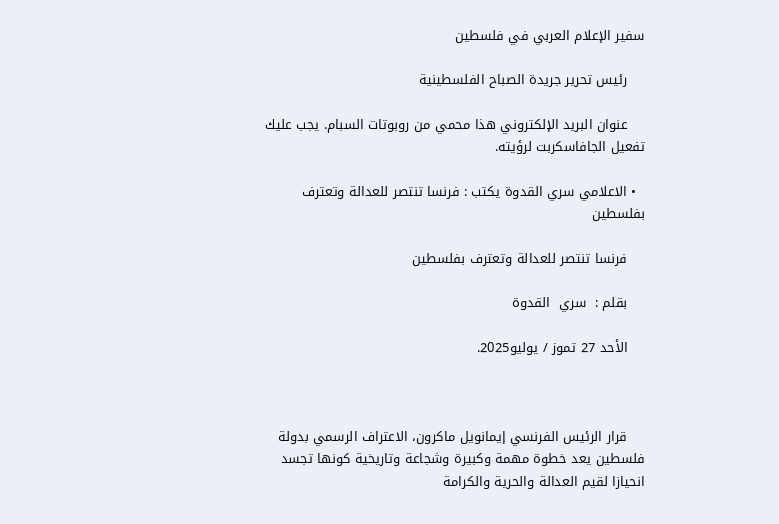سفير الإعلام العربي في فلسطين

    رئيس تحرير جريدة الصباح الفلسطينية

    عنوان البريد الإلكتروني هذا محمي من روبوتات السبام. يجب عليك تفعيل الجافاسكربت لرؤيته.

  • الاعلامي سري القدوة يكتب : فرنسا تنتصر للعدالة وتعترف بفلسطين

    فرنسا تنتصر للعدالة وتعترف بفلسطين

    بقلم :  سري  القدوة

    الأحد 27 تموز / يوليو2025.



    قرار الرئيس الفرنسي إيمانويل ماكرون، الاعتراف الرسمي بدولة فلسطين يعد خطوة مهمة وكبيرة وشجاعة وتاريخية كونها تجسد انحيازا لقيم العدالة والحرية والكرامة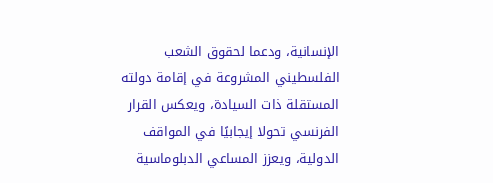الإنسانية، ودعما لحقوق الشعب الفلسطيني المشروعة في إقامة دولته المستقلة ذات السيادة، ويعكس القرار الفرنسي تحولا إيجابيًا في المواقف الدولية، ويعزز المساعي الدبلوماسية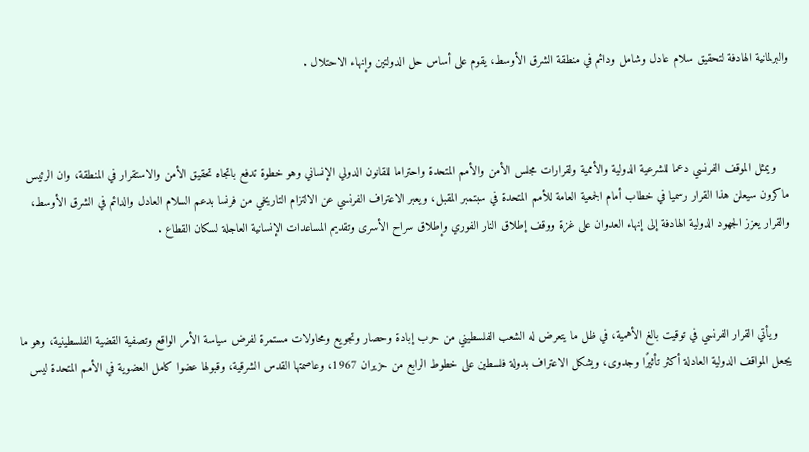والبرلمانية الهادفة لتحقيق سلام عادل وشامل ودائم في منطقة الشرق الأوسط، يقوم على أساس حل الدولتين وإنهاء الاحتلال .



    ويمثل الموقف الفرنسي دعما للشرعية الدولية والأممية ولقرارات مجلس الأمن والأمم المتحدة واحتراما للقانون الدولي الإنساني وهو خطوة تدفع باتجاه تحقيق الأمن والاستقرار في المنطقة، وان الرئيس ماكرون سيعلن هذا القرار رسميا في خطاب أمام الجمعية العامة للأمم المتحدة في سبتمبر المقبل، ويعبر الاعتراف الفرنسي عن الالتزام التاريخي من فرنسا بدعم السلام العادل والدائم في الشرق الأوسط، والقرار يعزز الجهود الدولية الهادفة إلى إنهاء العدوان على غزة ووقف إطلاق النار الفوري وإطلاق سراح الأسرى وتقديم المساعدات الإنسانية العاجلة لسكان القطاع .



    ويأتي القرار الفرنسي في توقيت بالغ الأهمية، في ظل ما يتعرض له الشعب الفلسطيني من حرب إبادة وحصار وتجويع ومحاولات مستمرة لفرض سياسة الأمر الواقع وتصفية القضية الفلسطينية، وهو ما يجعل المواقف الدولية العادلة أكثر تأثيرًا وجدوى، ويشكل الاعتراف بدولة فلسطين على خطوط الرابع من حزيران 1967، وعاصمتها القدس الشرقية، وقبولها عضوا كامل العضوية في الأمم المتحدة ليس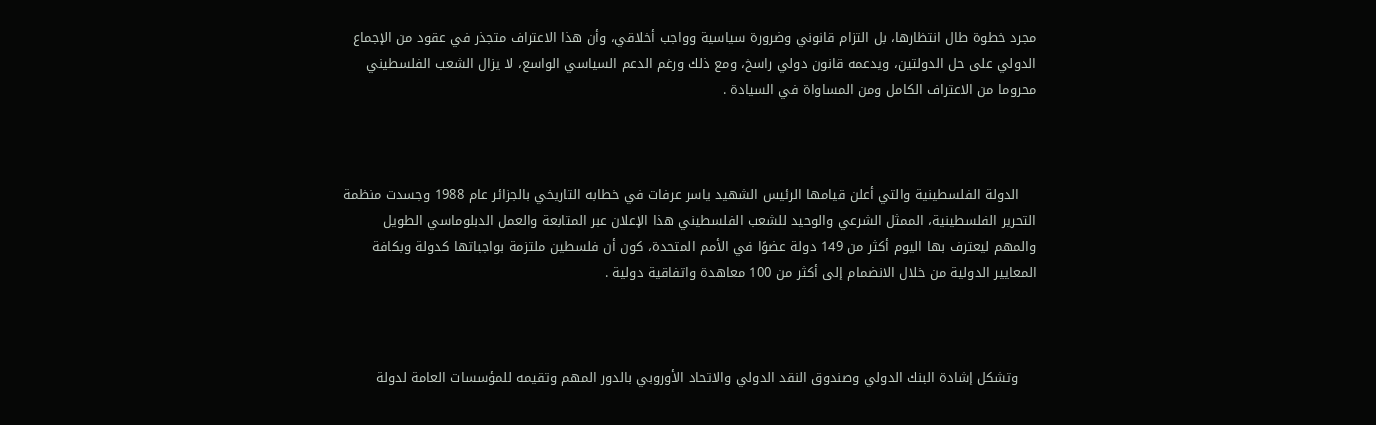مجرد خطوة طال انتظارها، بل التزام قانوني وضرورة سياسية وواجب أخلاقي، وأن هذا الاعتراف متجذر في عقود من الإجماع الدولي على حل الدولتين، ويدعمه قانون دولي راسخ، ومع ذلك ورغم الدعم السياسي الواسع، لا يزال الشعب الفلسطيني محروما من الاعتراف الكامل ومن المساواة في السيادة .



    الدولة الفلسطينية والتي أعلن قيامها الرئيس الشهيد ياسر عرفات في خطابه التاريخي بالجزائر عام 1988 وجسدت منظمة التحرير الفلسطينية، الممثل الشرعي والوحيد للشعب الفلسطيني هذا الإعلان عبر المتابعة والعمل الدبلوماسي الطويل والمهم ليعترف بها اليوم أكثر من 149 دولة عضوًا في الأمم المتحدة، كون أن فلسطين ملتزمة بواجباتها كدولة وبكافة المعايير الدولية من خلال الانضمام إلى أكثر من 100 معاهدة واتفاقية دولية .



    وتشكل إشادة البنك الدولي وصندوق النقد الدولي والاتحاد الأوروبي بالدور المهم وتقيمه للمؤسسات العامة لدولة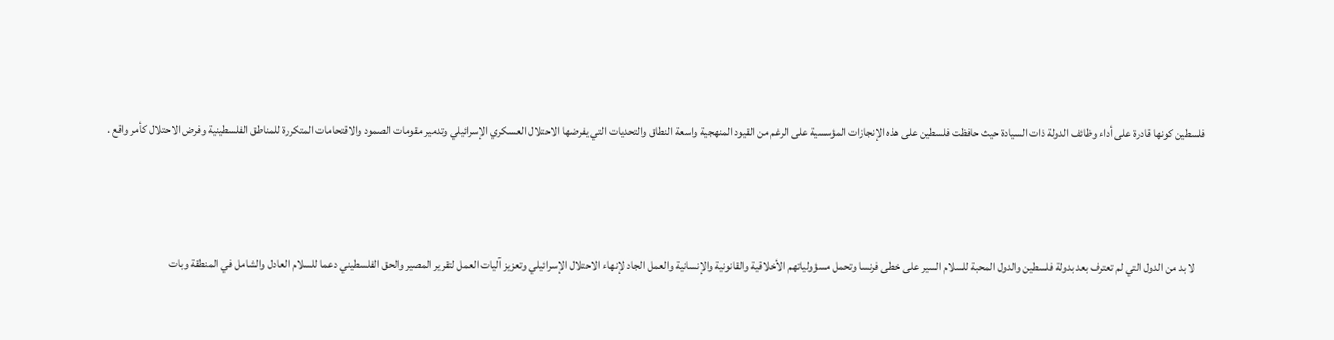فلسطين كونها قادرة على أداء وظائف الدولة ذات السيادة حيث حافظت فلسطين على هذه الإنجازات المؤسسية على الرغم من القيود المنهجية واسعة النطاق والتحديات التي يفرضها الاحتلال العسكري الإسرائيلي وتدمير مقومات الصمود والاقتحامات المتكررة للمناطق الفلسطينية وفرض الاحتلال كأمر واقع .



    لا بد من الدول التي لم تعترف بعد بدولة فلسطين والدول المحبة للسلام السير على خطى فرنسا وتحمل مسؤولياتهم الأخلاقية والقانونية والإنسانية والعمل الجاد لإنهاء الاحتلال الإسرائيلي وتعزيز آليات العمل لتقرير المصير والحق الفلسطيني دعما للسلام العادل والشامل في المنطقة وبات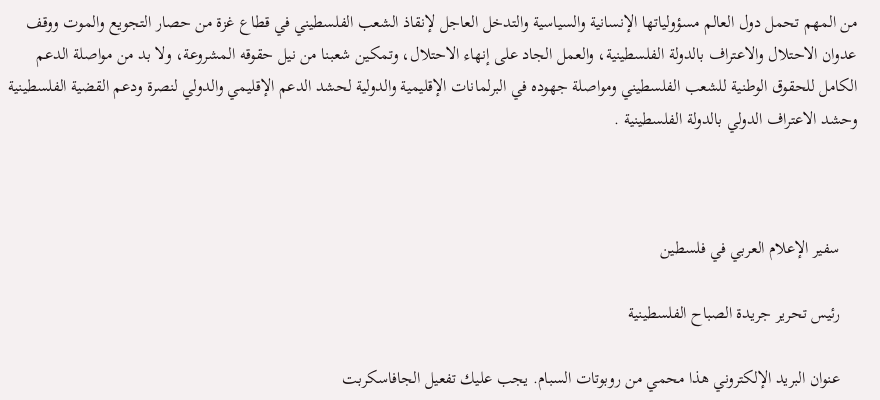من المهم تحمل دول العالم مسؤولياتها الإنسانية والسياسية والتدخل العاجل لإنقاذ الشعب الفلسطيني في قطاع غزة من حصار التجويع والموت ووقف عدوان الاحتلال والاعتراف بالدولة الفلسطينية، والعمل الجاد على إنهاء الاحتلال، وتمكين شعبنا من نيل حقوقه المشروعة، ولا بد من مواصلة الدعم الكامل للحقوق الوطنية للشعب الفلسطيني ومواصلة جهوده في البرلمانات الإقليمية والدولية لحشد الدعم الإقليمي والدولي لنصرة ودعم القضية الفلسطينية وحشد الاعتراف الدولي بالدولة الفلسطينية .



    سفير الإعلام العربي في فلسطين

    رئيس تحرير جريدة الصباح الفلسطينية

    عنوان البريد الإلكتروني هذا محمي من روبوتات السبام. يجب عليك تفعيل الجافاسكربت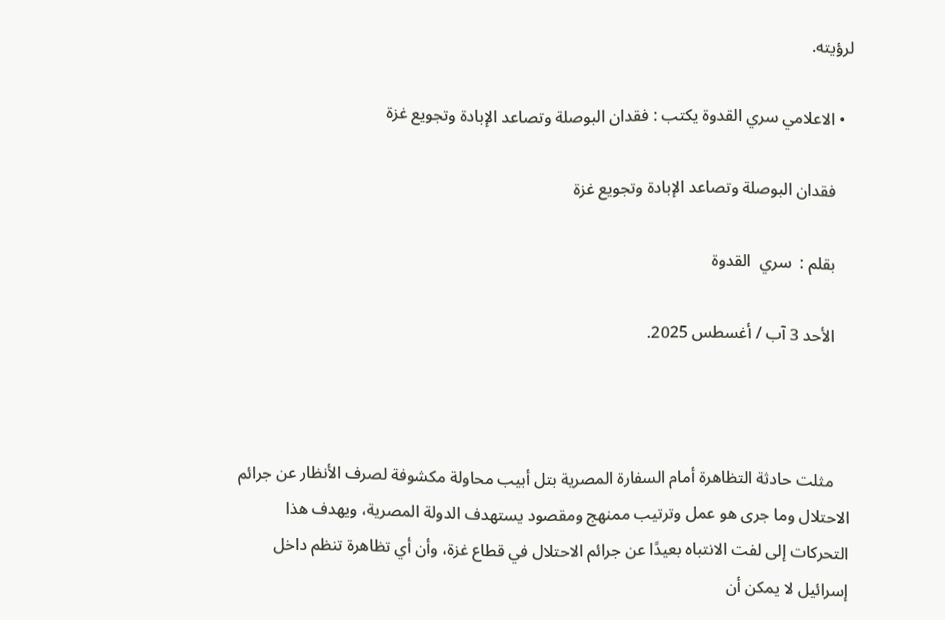لرؤيته.

  • الاعلامي سري القدوة يكتب : فقدان البوصلة وتصاعد الإبادة وتجويع غزة

    فقدان البوصلة وتصاعد الإبادة وتجويع غزة

    بقلم :  سري  القدوة

    الأحد 3 آب / أغسطس 2025.



    مثلت حادثة التظاهرة أمام السفارة المصرية بتل أبيب محاولة مكشوفة لصرف الأنظار عن جرائم الاحتلال وما جرى هو عمل وترتيب ممنهج ومقصود يستهدف الدولة المصرية، ويهدف هذا التحركات إلى لفت الانتباه بعيدًا عن جرائم الاحتلال في قطاع غزة، وأن أي تظاهرة تنظم داخل إسرائيل لا يمكن أن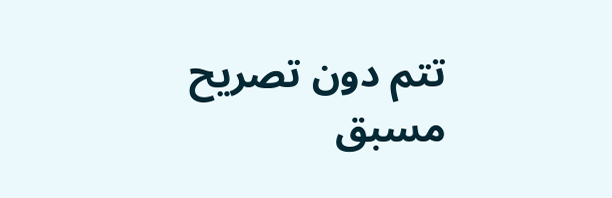تتم دون تصريح مسبق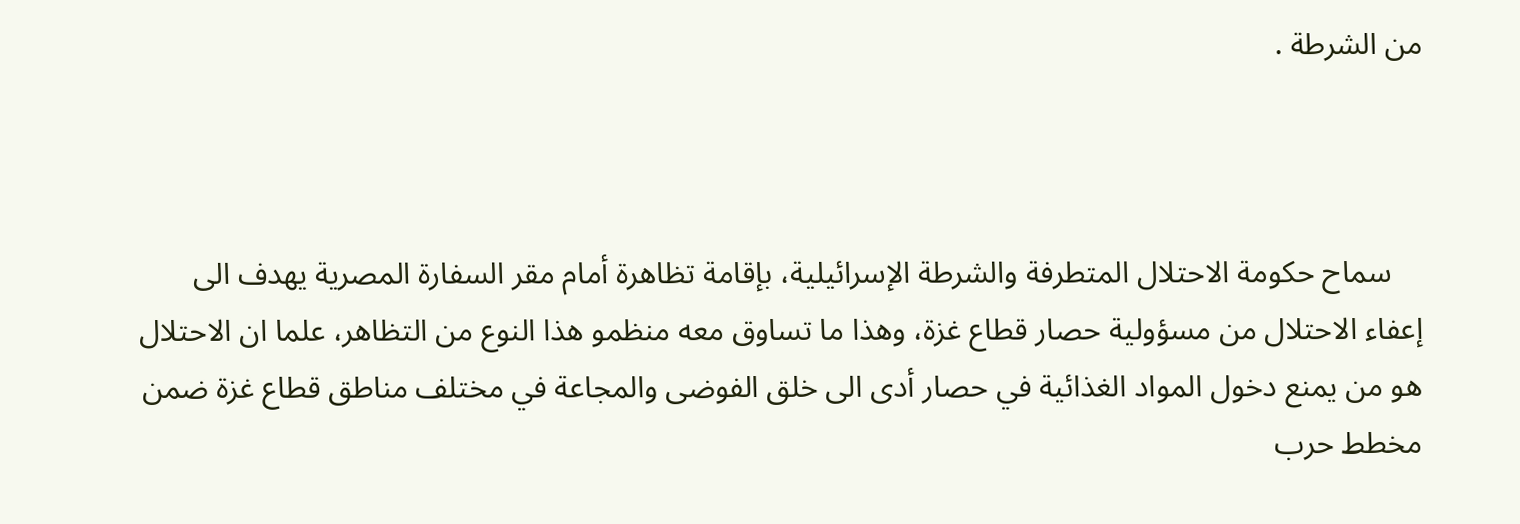من الشرطة .



    سماح حكومة الاحتلال المتطرفة والشرطة الإسرائيلية، بإقامة تظاهرة أمام مقر السفارة المصرية يهدف الى إعفاء الاحتلال من مسؤولية حصار قطاع غزة، وهذا ما تساوق معه منظمو هذا النوع من التظاهر، علما ان الاحتلال هو من يمنع دخول المواد الغذائية في حصار أدى الى خلق الفوضى والمجاعة في مختلف مناطق قطاع غزة ضمن مخطط حرب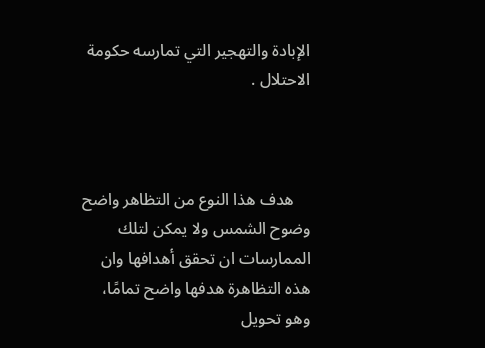الإبادة والتهجير التي تمارسه حكومة الاحتلال .



    هدف هذا النوع من التظاهر واضح وضوح الشمس ولا يمكن لتلك الممارسات ان تحقق أهدافها وان هذه التظاهرة هدفها واضح تمامًا، وهو تحويل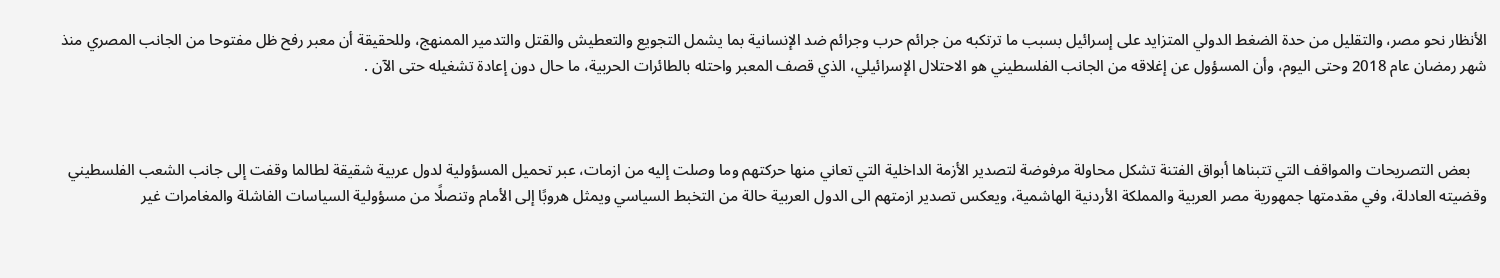الأنظار نحو مصر، والتقليل من حدة الضغط الدولي المتزايد على إسرائيل بسبب ما ترتكبه من جرائم حرب وجرائم ضد الإنسانية بما يشمل التجويع والتعطيش والقتل والتدمير الممنهج، وللحقيقة أن معبر رفح ظل مفتوحا من الجانب المصري منذ شهر رمضان عام 2018 وحتى اليوم، وأن المسؤول عن إغلاقه من الجانب الفلسطيني هو الاحتلال الإسرائيلي، الذي قصف المعبر واحتله بالطائرات الحربية، ما حال دون إعادة تشغيله حتى الآن .



    بعض التصريحات والمواقف التي تتبناها أبواق الفتنة تشكل محاولة مرفوضة لتصدير الأزمة الداخلية التي تعاني منها حركتهم وما وصلت إليه من ازمات، عبر تحميل المسؤولية لدول عربية شقيقة لطالما وقفت إلى جانب الشعب الفلسطيني وقضيته العادلة، وفي مقدمتها جمهورية مصر العربية والمملكة الأردنية الهاشمية، ويعكس تصدير ازمتهم الى الدول العربية حالة من التخبط السياسي ويمثل هروبًا إلى الأمام وتنصلًا من مسؤولية السياسات الفاشلة والمغامرات غير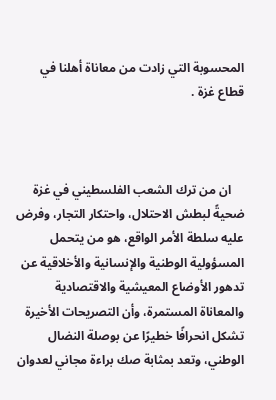المحسوبة التي زادت من معاناة أهلنا في قطاع غزة .



    ان من ترك الشعب الفلسطيني في غزة ضحيةً لبطش الاحتلال، واحتكار التجار، وفرض عليه سلطة الأمر الواقع، هو من يتحمل المسؤولية الوطنية والإنسانية والأخلاقية عن تدهور الأوضاع المعيشية والاقتصادية والمعاناة المستمرة، وأن التصريحات الأخيرة تشكل انحرافًا خطيرًا عن بوصلة النضال الوطني، وتعد بمثابة صك براءة مجاني لعدوان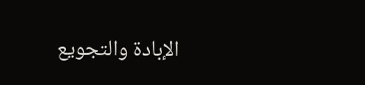الإبادة والتجويع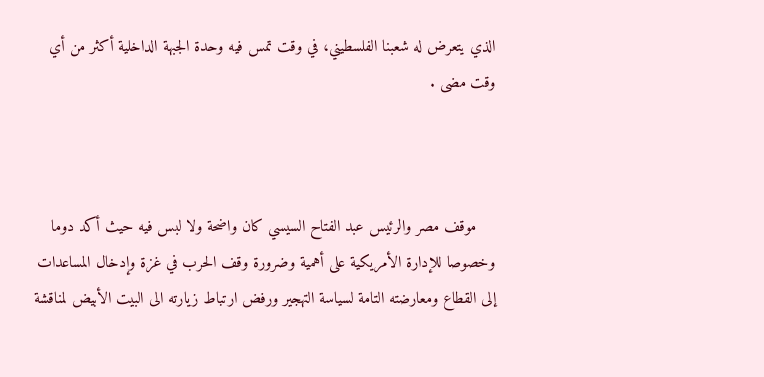الذي يتعرض له شعبنا الفلسطيني، في وقت تمس فيه وحدة الجبهة الداخلية أكثر من أي وقت مضى .



    موقف مصر والرئيس عبد الفتاح السيسي كان واضحة ولا لبس فيه حيث أكد دوما وخصوصا للإدارة الأمريكية على أهمية وضرورة وقف الحرب في غزة وإدخال المساعدات إلى القطاع ومعارضته التامة لسياسة التهجير ورفض ارتباط زيارته الى البيت الأبيض لمناقشة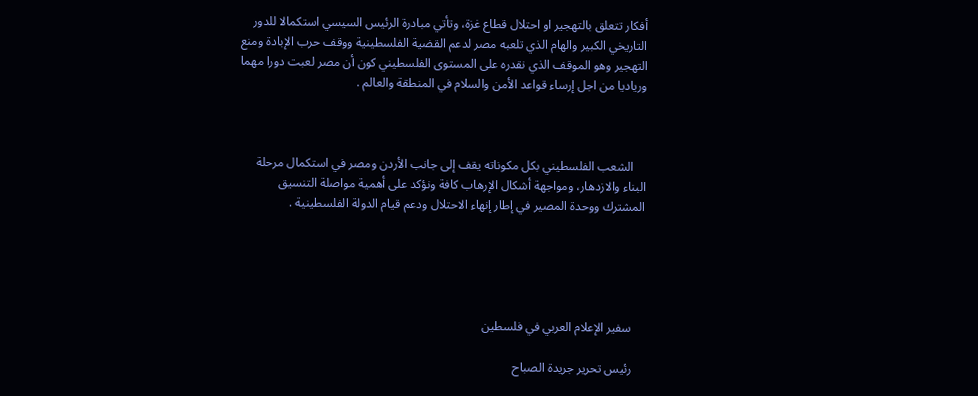أفكار تتعلق بالتهجير او احتلال قطاع غزة، وتأتي مبادرة الرئيس السيسي استكمالا للدور التاريخي الكبير والهام الذي تلعبه مصر لدعم القضية الفلسطينية ووقف حرب الإبادة ومنع التهجير وهو الموقف الذي نقدره على المستوى الفلسطيني كون أن مصر لعبت دورا مهما ورياديا من اجل إرساء قواعد الأمن والسلام في المنطقة والعالم .



    الشعب الفلسطيني بكل مكوناته يقف إلى جانب الأردن ومصر في استكمال مرحلة البناء والازدهار، ومواجهة أشكال الإرهاب كافة ونؤكد على أهمية مواصلة التنسيق المشترك ووحدة المصير في إطار إنهاء الاحتلال ودعم قيام الدولة الفلسطينية .





    سفير الإعلام العربي في فلسطين

    رئيس تحرير جريدة الصباح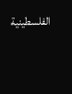الفلسطينية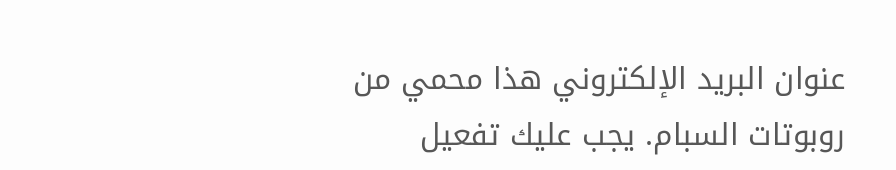عنوان البريد الإلكتروني هذا محمي من روبوتات السبام. يجب عليك تفعيل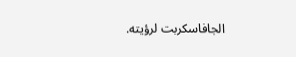الجافاسكربت لرؤيته.